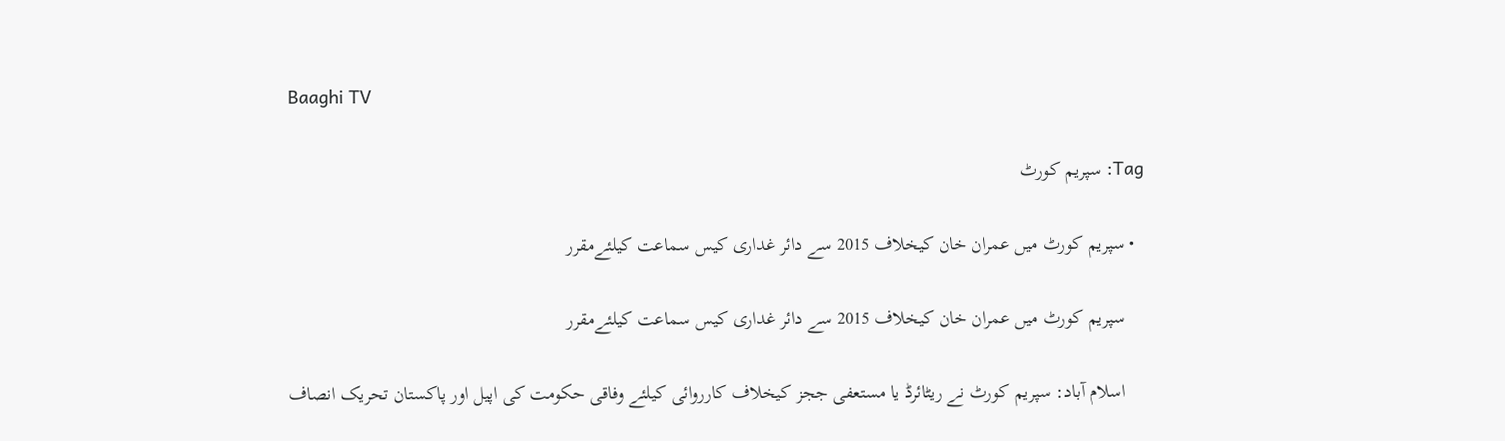Baaghi TV

Tag: سپریم کورٹ

  • سپریم کورٹ میں عمران خان کیخلاف 2015 سے دائر غداری کیس سماعت کیلئےمقرر

    سپریم کورٹ میں عمران خان کیخلاف 2015 سے دائر غداری کیس سماعت کیلئےمقرر

    اسلام آباد: سپریم کورٹ نے ریٹائرڈ یا مستعفی ججز کیخلاف کارروائی کیلئے وفاقی حکومت کی اپیل اور پاکستان تحریک انصاف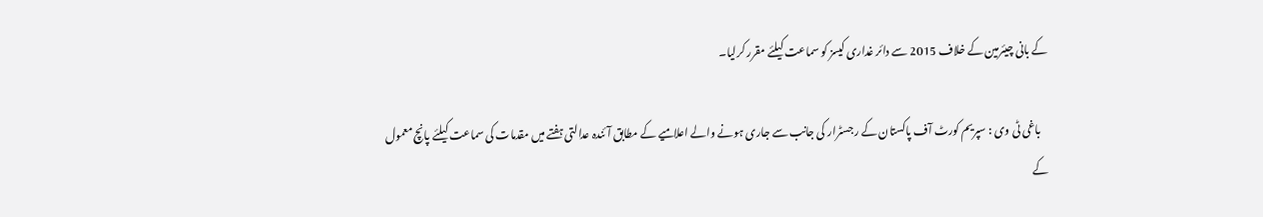کے بانی چیئرمین کے خلاف 2015 سے دائر غداری کیسز کو سماعت کیلئے مقرر کرلیا۔

    باغی ٹی وی : سپریم کورٹ آف پاکستان کے رجسٹرار کی جانب سے جاری ہونے والے اعلامیے کے مطابق آئندہ عدالتی ہفتے میں مقدمات کی سماعت کیلئے پانچ معمول کے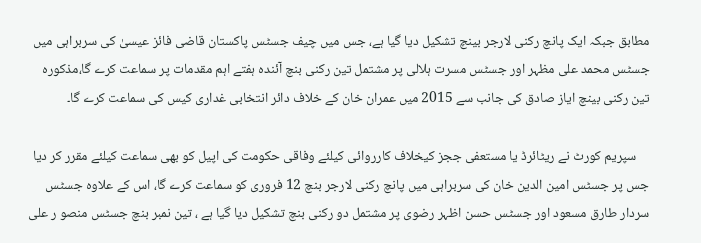مطابق جبکہ ایک پانچ رکنی لارجر بینچ تشکیل دیا گیا ہے، جس میں چیف جسٹس پاکستان قاضی فائز عیسیٰ کی سربراہی میں جسٹس محمد علی مظہر اور جسٹس مسرت ہلالی پر مشتمل تین رکنی بنچ آئندہ ہفتے اہم مقدمات پر سماعت کرے گا،مذکورہ تین رکنی بینچ ایاز صادق کی جانب سے 2015 میں عمران خان کے خلاف دائر انتخابی غداری کیس کی سماعت کرے گا۔

    سپریم کورٹ نے ریٹائرڈ یا مستعفی ججز کیخلاف کارروائی کیلئے وفاقی حکومت کی اپیل کو بھی سماعت کیلئے مقرر کر دیا جس پر جسٹس امین الدین خان کی سربراہی میں پانچ رکنی لارجر بنچ 12 فروری کو سماعت کرے گا، اس کے علاوہ جسٹس سردار طارق مسعود اور جسٹس حسن اظہر رضوی پر مشتمل دو رکنی بنچ تشکیل دیا گیا ہے ، تین نمبر بنچ جسٹس منصو ر علی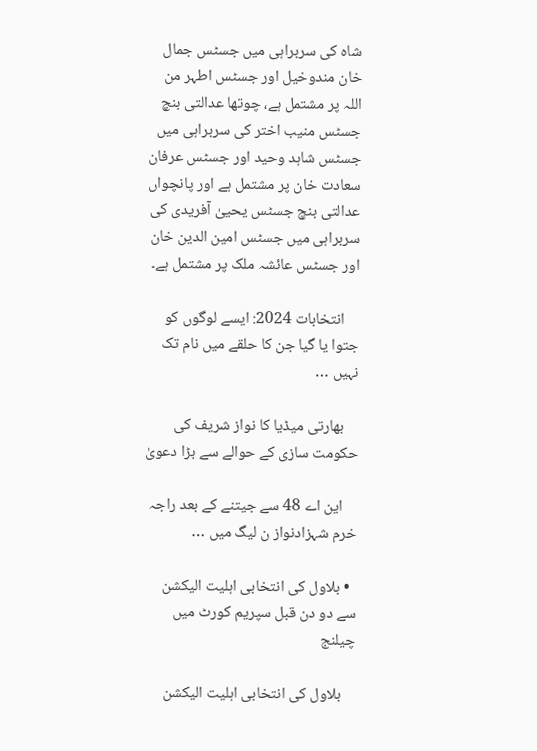شاہ کی سربراہی میں جسٹس جمال خان مندوخیل اور جسٹس اطہر من اللہ پر مشتمل ہے، چوتھا عدالتی بنچ جسٹس منیب اختر کی سربراہی میں جسٹس شاہد وحید اور جسٹس عرفان سعادت خان پر مشتمل ہے اور پانچواں عدالتی بنچ جسٹس یحییٰ آفریدی کی سربراہی میں جسٹس امین الدین خان اور جسٹس عائشہ ملک پر مشتمل ہے۔

    انتخابات 2024: ایسے لوگوں کو جتوا یا گیا جن کا حلقے میں نام تک نہیں …

    بھارتی میڈیا کا نواز شریف کی حکومت سازی کے حوالے سے بڑا دعویٰ

    این اے 48 سے جیتنے کے بعد راجہ خرم شہزادنواز ن لیگ میں …

  • بلاول کی انتخابی اہلیت الیکشن سے دو دن قبل سپریم کورٹ میں چیلنج

    بلاول کی انتخابی اہلیت الیکشن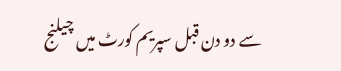سے دو دن قبل سپریم کورٹ میں چیلنج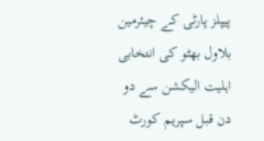پیپلز پارٹی کے چیئرمین بلاول بھٹو کی انتخابی اہلیت الیکشن سے دو دن قبل سپریم کورٹ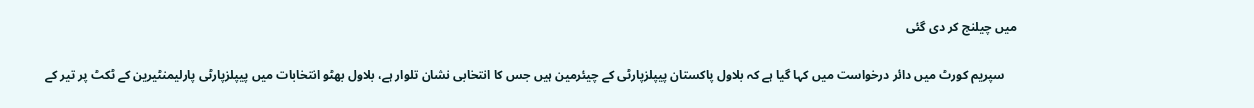میں چیلنج کر دی گئی

    سپریم کورٹ میں دائر درخواست میں کہا گیا ہے کہ بلاول پاکستان پیپلزپارٹی کے چیئرمین ہیں جس کا انتخابی نشان تلوار ہے، بلاول بھٹو انتخابات میں پیپلزپارٹی پارلیمنٹیرین کے ٹکٹ پر تیر کے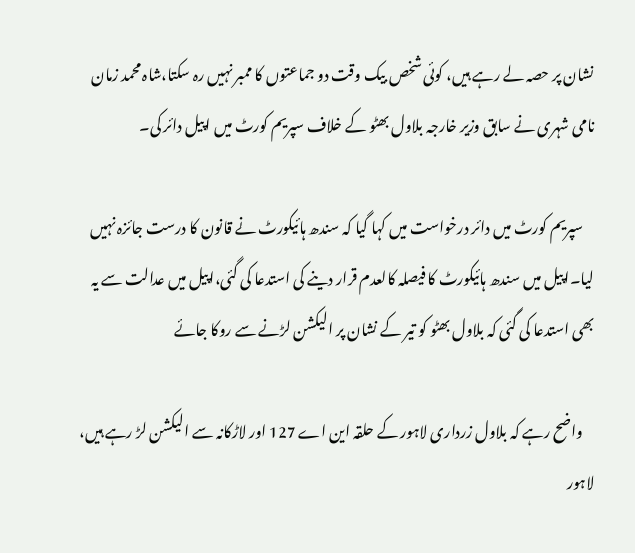نشان پر حصہ لے رہے ہیں، کوئی شخص بیک وقت دو جماعتوں کا ممبر نہیں رہ سکتا،شاہ محمد زمان نامی شہری نے سابق وزیر خارجہ بلاول بھٹو کے خلاف سپریم کورٹ میں اپیل دائر کی۔

    سپریم کورٹ میں دائر درخواست میں کہا گیا کہ سندھ ہائیکورٹ نے قانون کا درست جائزہ نہیں لیا۔اپیل میں سندھ ہائیکورٹ کا فیصلہ کالعدم قرار دینے کی استدعا کی گئی،اپیل میں عدالت سے یہ بھی استدعا کی گئی کہ بلاول بھٹو کو تیر کے نشان پر الیکشن لڑنے سے روکا جائے

    واضح رہے کہ بلاول زرداری لاہور کے حلقہ این اے 127 اور لاڑکانہ سے الیکشن لڑ رہے ہیں، لاہور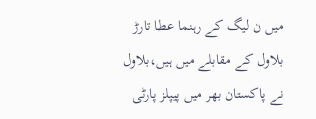میں ن لیگ کے رہنما عطا تارڑ بلاول کے مقابلے میں ہیں،بلاول نے پاکستان بھر میں پیپلز پارٹی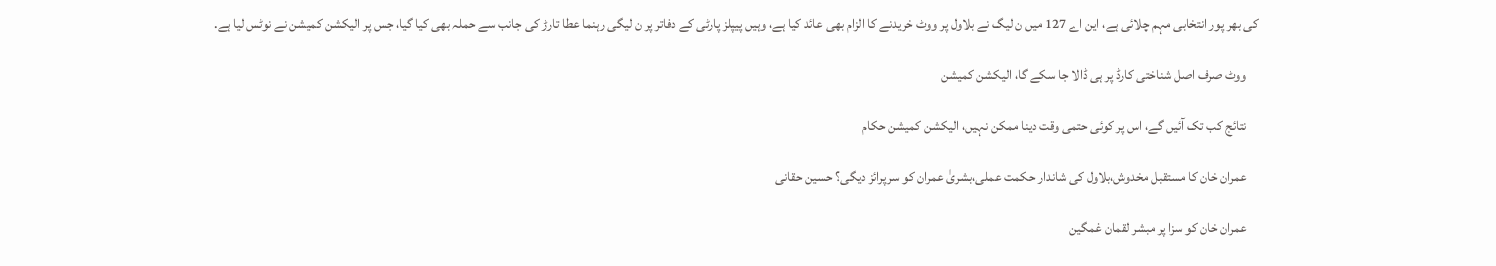کی بھر پور انتخابی مہم چلائی ہے، این اے 127 میں ن لیگ نے بلاول پر ووٹ خریدنے کا الزام بھی عائد کیا ہے، وہیں پیپلز پارٹی کے دفاتر پر ن لیگی رہنما عطا تارڑ کی جانب سے حملہ بھی کیا گیا، جس پر الیکشن کمیشن نے نوٹس لیا ہے.

    ووٹ صرف اصل شناختی کارڈ پر ہی ڈالا جا سکے گا، الیکشن کمیشن

    نتائج کب تک آئیں گے، اس پر کوئی حتمی وقت دینا ممکن نہیں، الیکشن کمیشن حکام

    عمران خان کا مستقبل مخدوش،بلاول کی شاندار حکمت عملی،بشریٰ عمران کو سرپرائز دیگی؟ حسین حقانی

    عمران خان کو سزا پر مبشر لقمان غمگین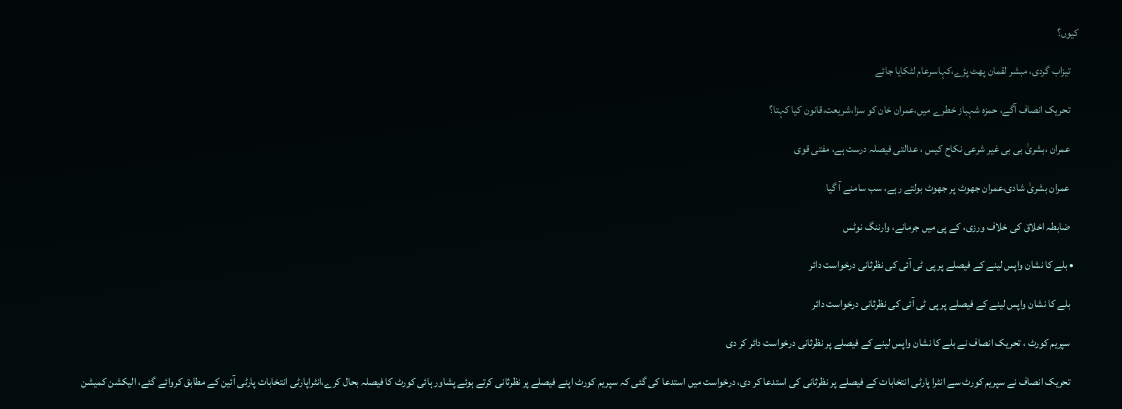کیوں؟

    تیزاب گردی، مبشر لقمان پھٹ پڑے،کہاسرعام لٹکایا جائے

    تحریک انصاف آگے، حمزہ شہباز خطرے میں،عمران خان کو سزا،شریعت،قانون کیا کہتا؟

    عمران ،بشریٰ بی بی غیر شرعی نکاح کیس ، عدالتی فیصلہ درست ہے، مفتی قوی

    عمران بشریٰ شادی،عمران جھوٹ پر جھوٹ بولتے رہے، سب سامنے آ گیا

    ضابطہ اخلاق کی خلاف ورزی، کے پی میں جرمانے، وارننگ نوٹس

  • بلے کا نشان واپس لینے کے فیصلے پر پی ٹی آئی کی نظرثانی درخواست دائر

    بلے کا نشان واپس لینے کے فیصلے پر پی ٹی آئی کی نظرثانی درخواست دائر

    سپریم کورٹ ، تحریک انصاف نے بلے کا نشان واپس لینے کے فیصلے پر نظرثانی درخواست دائر کر دی

    تحریک انصاف نے سپریم کورٹ سے انٹرا پارٹی انتخابات کے فیصلے پر نظرثانی کی استدعا کر دی، درخواست میں استدعا کی گئی کہ سپریم کورٹ اپنے فیصلے پر نظرثانی کرتے ہوئے پشاور ہائی کورٹ کا فیصلہ بحال کرے،انٹراپارٹی انتخابات پارٹی آئین کے مطابق کروائے گئے، الیکشن کمیشن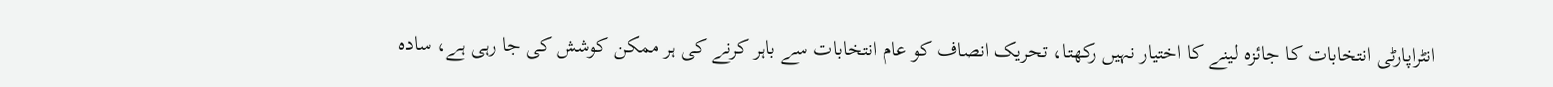انٹراپارٹی انتخابات کا جائزہ لینے کا اختیار نہیں رکھتا، تحریک انصاف کو عام انتخابات سے باہر کرنے کی ہر ممکن کوشش کی جا رہی ہے، سادہ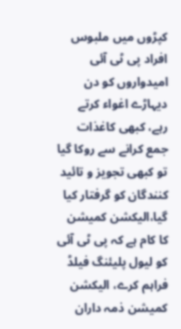کپڑوں میں ملبوس افراد پی ٹی آئی امیدواروں کو دن دیہاڑے اغواء کرتے رہے، کبھی کاغذات جمع کرانے سے روکا گیا تو کبھی تجویز و تائید کنندگان کو گرفتار کیا گیا،الیکشن کمیشن کا کام ہے کہ پی ٹی آئی کو لیول پلیئنگ فیلڈ فراہم کرے، الیکشن کمیشن ذمہ داران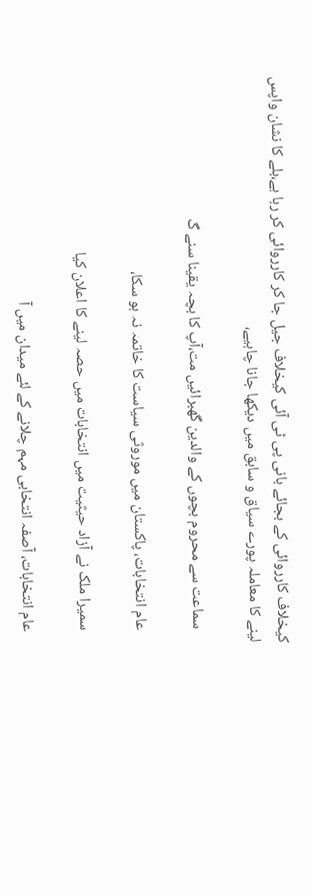کیخلاف کارروائی کے بجائے بانی پی ٹی آئی کیخلاف جیل جا کر کارروائی کر رہا ہے،بلے کا نشان واپس لینے کا معاملہ پورے سیاق و سابق میں دیکھا جانا چاہیے،

    سماعت سے محروم بچوں کے والدین گھبرائیں مت،آپ کا بچہ یقینا سنے گ

    عام انتخابات، پاکستان میں موروثی سیاست کا خاتمہ نہ ہو سکا،

    سمیرا ملک نے آزاد حیثیت میں انتخابات میں حصہ لینے کا اعلان کیا

    عام انتخابات، آصفہ انتخابی مہم چلانے کے لئے میدان میں آ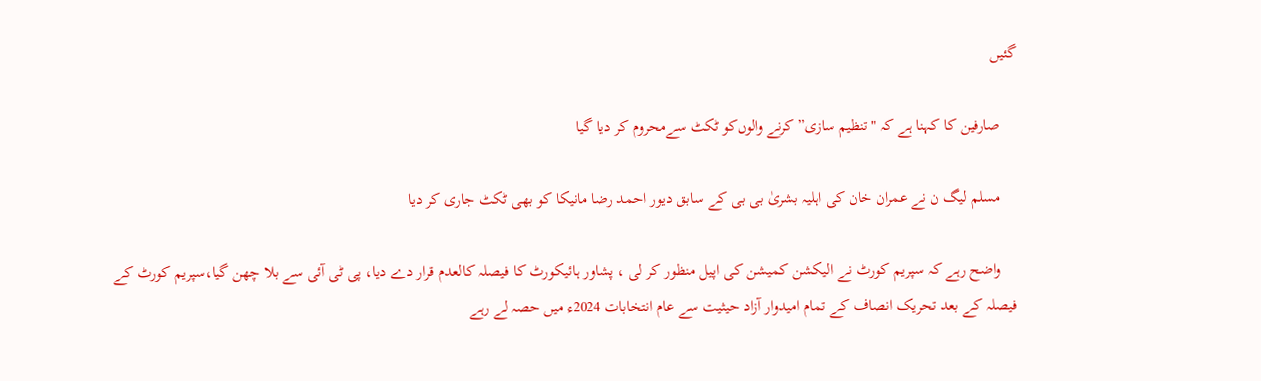گئیں

    صارفین کا کہنا ہے کہ "تنظیم سازی” کرنے والوں‌کو ٹکٹ سےمحروم کر دیا گیا

    مسلم لیگ ن نے عمران خان کی اہلیہ بشریٰ بی بی کے سابق دیور احمد رضا مانیکا کو بھی ٹکٹ جاری کر دیا

    واضح رہے کہ سپریم کورٹ نے الیکشن کمیشن کی اپیل منظور کر لی ، پشاور ہائیکورٹ کا فیصلہ کالعدم قرار دے دیا، پی ٹی آئی سے بلا چھن گیا،سپریم کورٹ کے فیصلہ کے بعد تحریک انصاف کے تمام امیدوار آزاد حیثیت سے عام انتخابات 2024ء میں حصہ لے رہے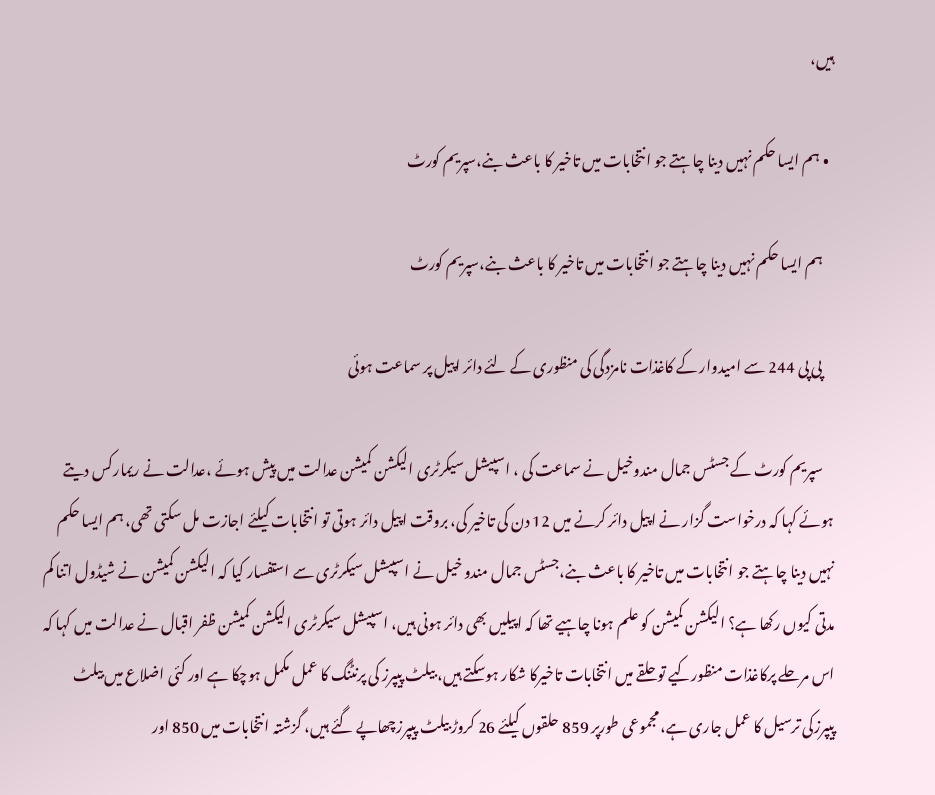ہیں،

  • ہم ایسا حکم نہیں دینا چاہتے جو انتخابات میں تاخیر کا باعث بنے،سپریم کورٹ

    ہم ایسا حکم نہیں دینا چاہتے جو انتخابات میں تاخیر کا باعث بنے،سپریم کورٹ

    پی پی 244 سے امیدوار کے کاغذات نامزدگی کی منظوری کے لئے دائر اپیل پر سماعت ہوئی

    سپریم کورٹ کے جسٹس جمال مندوخیل نے سماعت کی ، اسپیشل سیکرٹری الیکشن کمیشن عدالت میں پیش ہوئے ،عدالت نے ریمارکس دیتے ہوئے کہا کہ درخواست گزار نے اپیل دائر کرنے میں 12 دن کی تاخیر کی، بروقت اپیل دائر ہوتی تو انتخابات کیلئے اجازت مل سکتی تھی، ہم ایسا حکم نہیں دینا چاہتے جو انتخابات میں تاخیر کا باعث بنے،جسٹس جمال مندو خیل نے اسپیشل سیکرٹری سے استفسار کیا کہ الیکشن کمیشن نے شیڈول اتنا کم مدتی کیوں رکھا ہے؟ الیکشن کمیشن کو علم ہونا چاہیے تھا کہ اپیلیں بھی دائر ہونی ہیں، اسپیشل سیکرٹری الیکشن کمیشن ظفر اقبال نے عدالت میں کہا کہ اس مرحلے پرکاغذات منظورکیے تو حلقے میں انتخابات تاخیرکا شکار ہوسکتے ہیں، بیلٹ پیپرز کی پرنٹنگ کا عمل مکمل ہوچکا ہے اور کئی اضلاع میں بیلٹ پیپرزکی ترسیل کا عمل جاری ہے، مجموعی طورپر 859 حلقوں کیلئے 26 کروڑ بیلٹ پیپرزچھاپے گئے ہیں، گزشتہ انتخابات میں 850 اور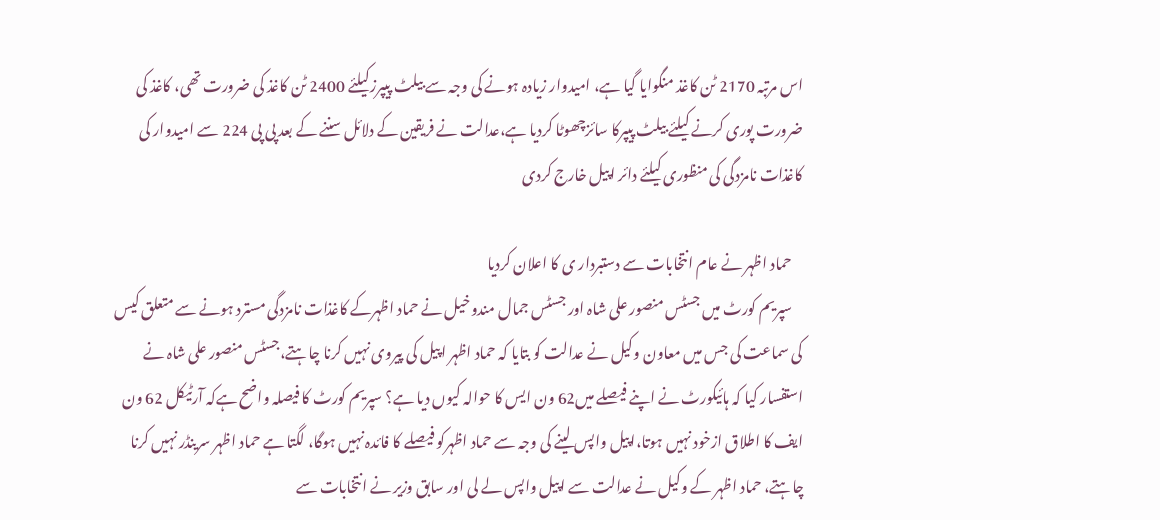اس مرتبہ 2170 ٹن کاغذ منگوایا گیا ہے، امیدوار زیادہ ہونے کی وجہ سے بیلٹ پیپرزکیلئے 2400 ٹن کاغذ کی ضرورت تھی، کاغذ کی ضرورت پوری کرنے کیلئے بیلٹ پیپرکا سائزچھوٹا کردیا ہے،عدالت نے فریقین کے دلائل سننے کے بعد پی پی 224 سے امیدوار کی کاغذات نامزدگی کی منظوری کیلئے دائر اپیل خارج کردی

    حماد اظہر نے عام انتخابات سے دستبردار ی کا اعلان کردیا
    سپریم کورٹ میں جسٹس منصور علی شاہ اور جسٹس جمال مندوخیل نے حماد اظہرکے کاغذات نامزدگی مسترد ہونے سے متعلق کیس کی سماعت کی جس میں معاون وکیل نے عدالت کو بتایا کہ حماد اظہر اپیل کی پیروی نہیں کرنا چاہتے،جسٹس منصور علی شاہ نے استفسار کیا کہ ہائیکورٹ نے اپنے فیصلے میں62 ون ایس کا حوالہ کیوں دیا ہے؟ سپریم کورٹ کا فیصلہ واضح ہےکہ آرٹیکل 62 ون ایف کا اطلاق ازخود نہیں ہوتا،اپیل واپس لینے کی وجہ سے حماد اظہرکو فیصلے کا فائدہ نہیں ہوگا، لگتا ہے حماد اظہر سرینڈر نہیں کرنا چاہتے، حماد اظہر کے وکیل نے عدالت سے اپیل واپس لے لی اور سابق وزیر نے انتخابات سے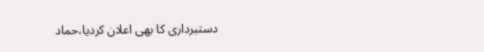دستبرداری کا بھی اعلان کردیا،حماد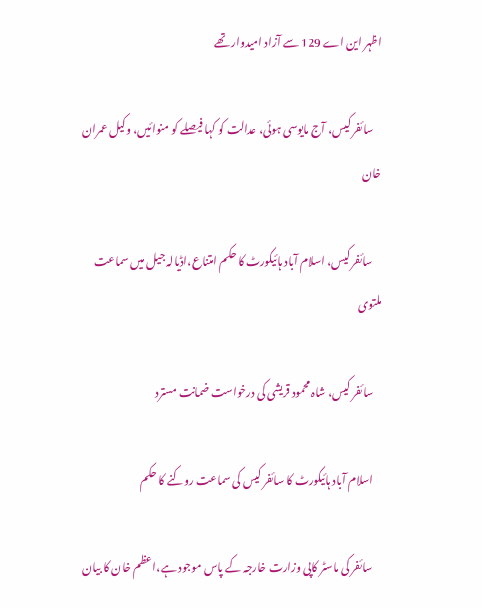اظہر این اے 129 سے آزاد امیدوار تھے

    سائفر کیس، آج مایوسی ہوئی، عدالت کو کہا فیصلے کو منوائیں، وکیل عمران خان

    سائفر کیس، اسلام آباد ہائیکورٹ کا حکم امتناع،اڈیالہ جیل میں سماعت ملتوی

    سائفر کیس، شاہ محمود قریشی کی درخواست ضمانت مسترد

    اسلام آباد ہائیکورٹ کا سائفر کیس کی سماعت روکنے کا حکم

    سائفر کی ماسٹر کاپی وزارت خارجہ کے پاس موجود ہے،اعظم خان کا بیان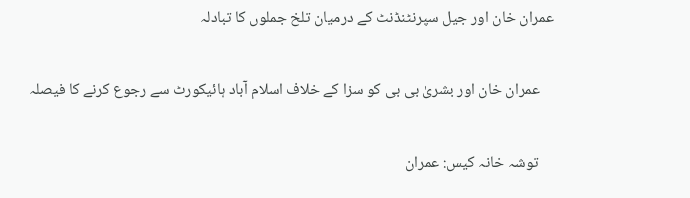عمران خان اور جیل سپرنٹنڈنٹ کے درمیان تلخ جملوں کا تبادلہ

    عمران خان اور بشریٰ بی بی کو سزا کے خلاف اسلام آباد ہائیکورٹ سے رجوع کرنے کا فیصلہ

    توشہ خانہ کیس: عمران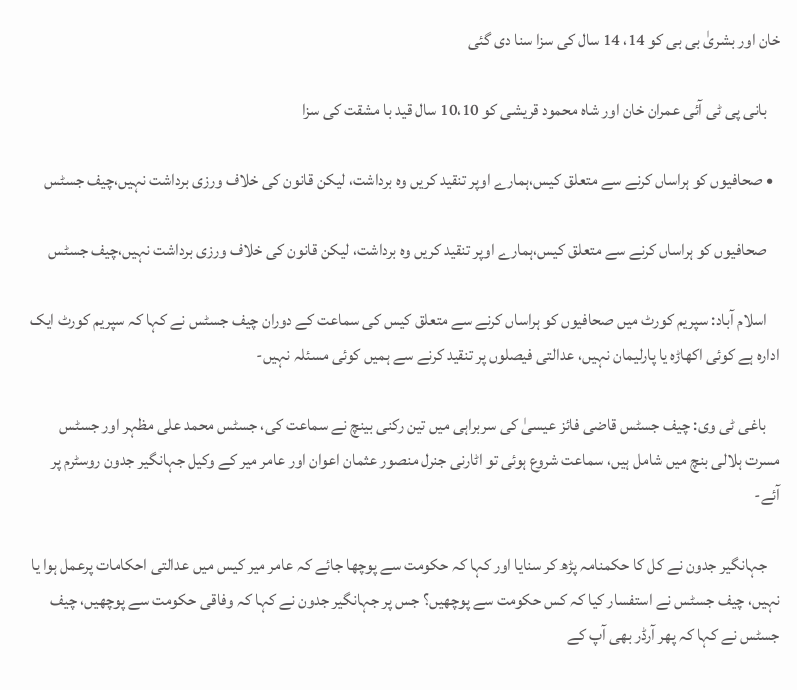خان اور بشریٰ بی بی کو 14، 14 سال کی سزا سنا دی گئی

    بانی پی ٹی آئی عمران خان اور شاہ محمود قریشی کو 10،10 سال قید با مشقت کی سزا

  • صحافیوں کو ہراساں کرنے سے متعلق کیس،ہمارے اوپر تنقید کریں وہ برداشت، لیکن قانون کی خلاف ورزی برداشت نہیں،چیف جسٹس

    صحافیوں کو ہراساں کرنے سے متعلق کیس،ہمارے اوپر تنقید کریں وہ برداشت، لیکن قانون کی خلاف ورزی برداشت نہیں،چیف جسٹس

    اسلام آباد: سپریم کورٹ میں صحافیوں کو ہراساں کرنے سے متعلق کیس کی سماعت کے دوران چیف جسٹس نے کہا کہ سپریم کورٹ ایک ادارہ ہے کوئی اکھاڑہ یا پارلیمان نہیں، عدالتی فیصلوں پر تنقید کرنے سے ہمیں کوئی مسئلہ نہیں-

    باغی ٹی وی: چیف جسٹس قاضی فائز عیسیٰ کی سربراہی میں تین رکنی بینچ نے سماعت کی، جسٹس محمد علی مظہر اور جسٹس مسرت ہلالی بنچ میں شامل ہیں، سماعت شروع ہوئی تو اٹارنی جنرل منصور عثمان اعوان اور عامر میر کے وکیل جہانگیر جدون روسٹرم پر آئے-

    جہانگیر جدون نے کل کا حکمنامہ پڑھ کر سنایا اور کہا کہ حکومت سے پوچھا جائے کہ عامر میر کیس میں عدالتی احکامات پرعمل ہوا یا نہیں، چیف جسٹس نے استفسار کیا کہ کس حکومت سے پوچھیں؟ جس پر جہانگیر جدون نے کہا کہ وفاقی حکومت سے پوچھیں، چیف جسٹس نے کہا کہ پھر آرڈر بھی آپ کے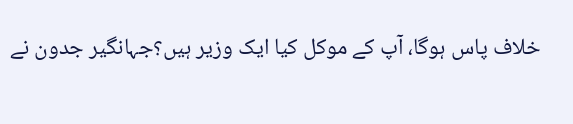خلاف پاس ہوگا، آپ کے موکل کیا ایک وزیر ہیں؟جہانگیر جدون نے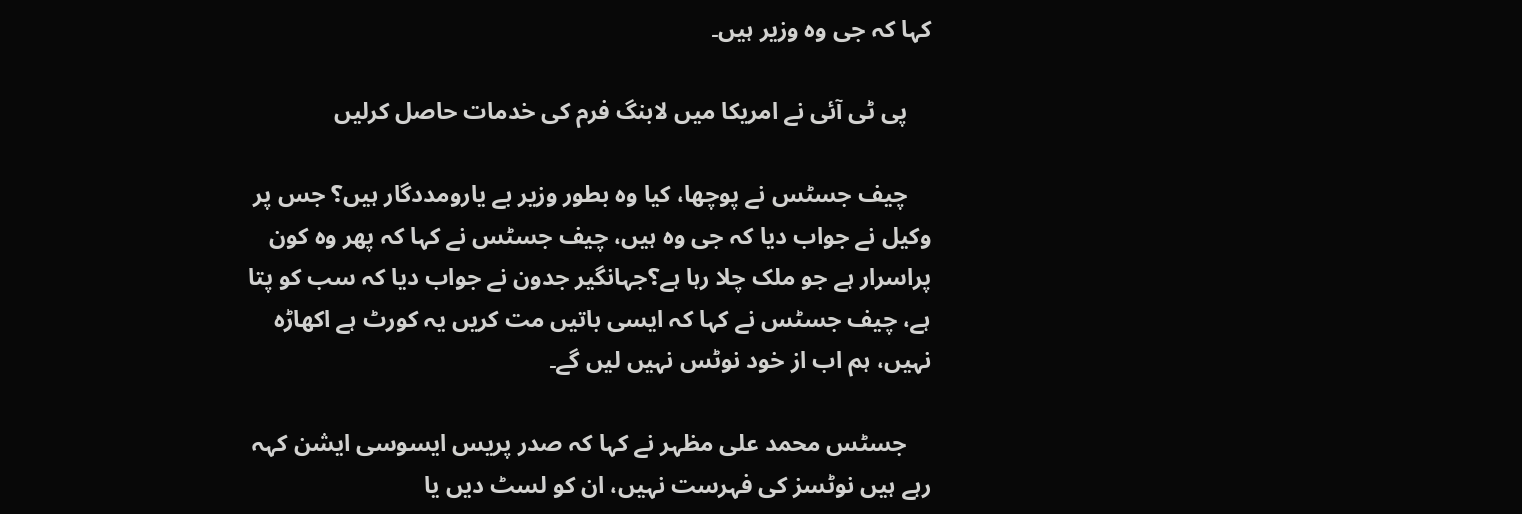کہا کہ جی وہ وزیر ہیں۔

    پی ٹی آئی نے امریکا میں لابنگ فرم کی خدمات حاصل کرلیں

    چیف جسٹس نے پوچھا، کیا وہ بطور وزیر بے یارومددگار ہیں؟ جس پر وکیل نے جواب دیا کہ جی وہ ہیں، چیف جسٹس نے کہا کہ پھر وہ کون پراسرار ہے جو ملک چلا رہا ہے؟جہانگیر جدون نے جواب دیا کہ سب کو پتا ہے، چیف جسٹس نے کہا کہ ایسی باتیں مت کریں یہ کورٹ ہے اکھاڑہ نہیں، ہم اب از خود نوٹس نہیں لیں گے۔

    جسٹس محمد علی مظہر نے کہا کہ صدر پریس ایسوسی ایشن کہہ رہے ہیں نوٹسز کی فہرست نہیں، ان کو لسٹ دیں یا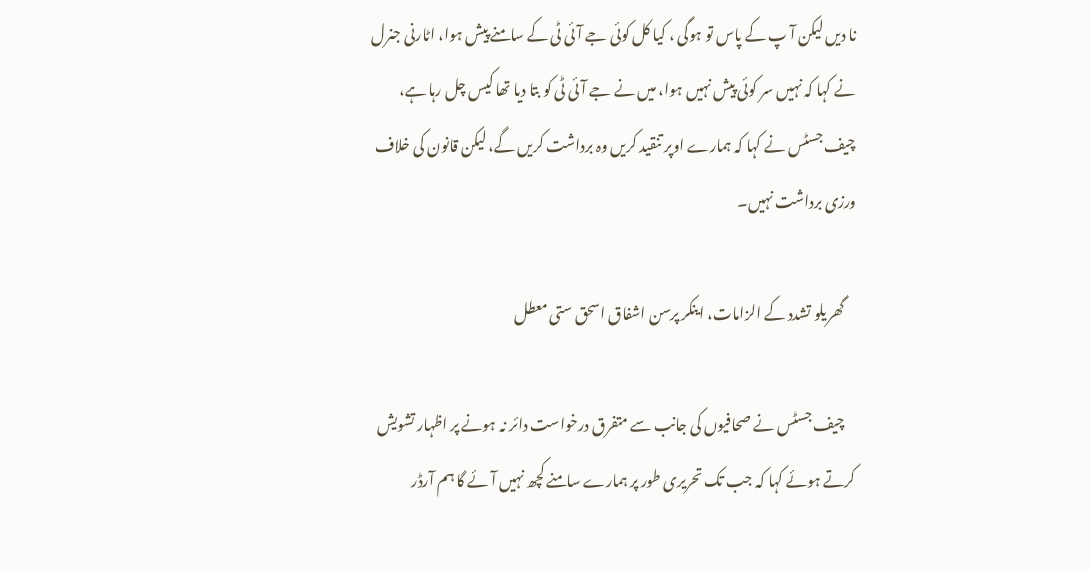نا دیں لیکن آ پ کے پاس تو ہوگی ، کیا کل کوئی جے آئی ٹی کے سامنے پیش ہوا، اٹارنی جنرل نے کہا کہ نہیں سر کوئی پیش نہیں ہوا، میں نے جے آئی ٹی کو بتا دیا تھا کیس چل رہا ہے، چیف جسٹس نے کہا کہ ہمارے اوپر تنقید کریں وہ برداشت کریں گے، لیکن قانون کی خلاف ورزی برداشت نہیں۔

    گھریلو تشدد کے الزامات، اینکر پرسن اشفاق اسحق ستی معطل

    چیف جسٹس نے صحافیوں کی جانب سے متفرق درخواست دائر نہ ہونے پر اظہار تشویش کرتے ہوئے کہا کہ جب تک تحریری طور پر ہمارے سامنے کچھ نہیں آئے گا ہم آرڈر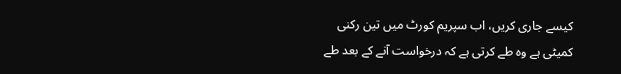کیسے جاری کریں، اب سپریم کورٹ میں تین رکنی کمیٹی ہے وہ طے کرتی ہے کہ درخواست آنے کے بعد طے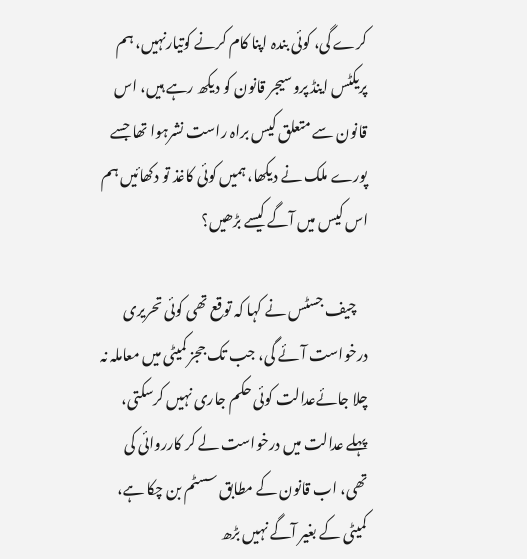کرے گی، کوئی بندہ اپنا کام کرنے کوتیارنہیں، ہم پریکٹس اینڈ پروسیجر قانون کو دیکھ رہے ہیں، اس قانون سے متعلق کیس براہ راست نشرہوا تھا جسے پورے ملک نے دیکھا، ہمیں کوئی کاغذ تو دکھائیں ہم اس کیس میں آگے کیسے بڑھیں؟

    چیف جسٹس نے کہا کہ توقع تھی کوئی تحریری درخواست آئے گی، جب تک ججز کمیٹی میں معاملہ نہ چلا جائےعدالت کوئی حکم جاری نہیں کرسکتی، پہلے عدالت میں درخواست لے کر کارروائی کی تھی، اب قانون کے مطابق سسٹم بن چکا ہے، کمیٹی کے بغیر آگے نہیں بڑھ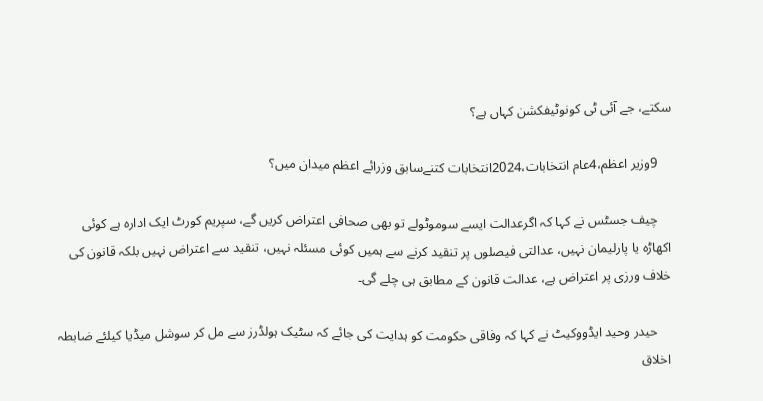سکتے، جے آئی ٹی کونوٹیفکشن کہاں ہے؟

    9وزیر اعظم،4عام انتخابات،2024انتخابات کتنےسابق وزرائے اعظم میدان میں؟

    چیف جسٹس نے کہا کہ اگرعدالت ایسے سوموٹولے تو بھی صحافی اعتراض کریں گے، سپریم کورٹ ایک ادارہ ہے کوئی اکھاڑہ یا پارلیمان نہیں، عدالتی فیصلوں پر تنقید کرنے سے ہمیں کوئی مسئلہ نہیں، تنقید سے اعتراض نہیں بلکہ قانون کی خلاف ورزی پر اعتراض ہے، عدالت قانون کے مطابق ہی چلے گی۔

    حیدر وحید ایڈووکیٹ نے کہا کہ وفاقی حکومت کو ہدایت کی جائے کہ سٹیک ہولڈرز سے مل کر سوشل میڈیا کیلئے ضابطہ اخلاق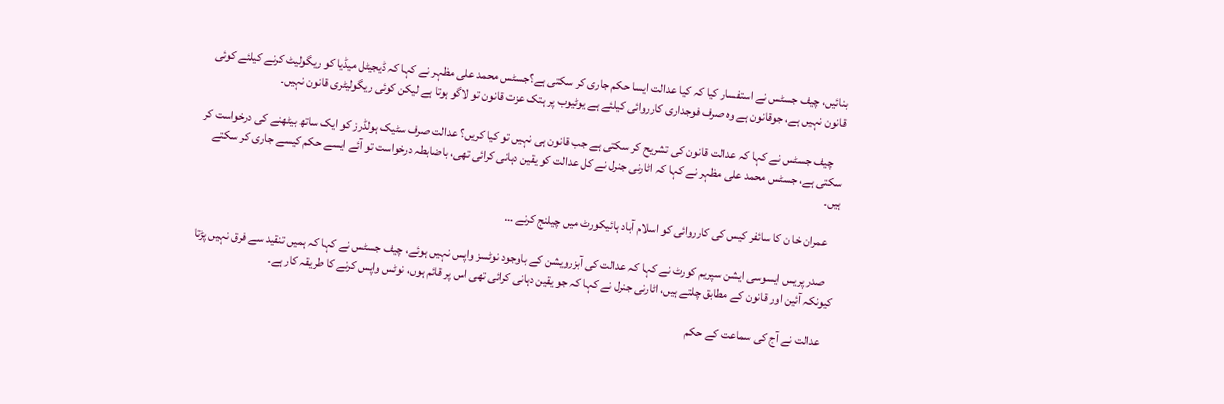بنائیں، چیف جسٹس نے استفسار کیا کہ کیا عدالت ایسا حکم جاری کر سکتی ہے؟جسٹس محمد علی مظہر نے کہا کہ ڈیجیٹل میڈیا کو ریگولیٹ کرنے کیلئے کوئی قانون نہیں ہے، جوقانون ہے وہ صرف فوجداری کارروائی کیلئے ہے یوٹیوب پر ہتک عزت قانون تو لاگو ہوتا ہے لیکن کوئی ریگولیٹری قانون نہیں۔

    چیف جسٹس نے کہا کہ عدالت قانون کی تشریح کر سکتی ہے جب قانون ہی نہیں تو کیا کریں؟ عدالت صرف سٹیک ہولڈرز کو ایک ساتھ بیٹھنے کی درخواست کر سکتی ہے، جسٹس محمد علی مظہر نے کہا کہ اٹارنی جنرل نے کل عدالت کو یقین دہانی کرائی تھی، باضابطہ درخواست تو آئے ایسے حکم کیسے جاری کر سکتے ہیں۔

    عمران خا ن کا سائفر کیس کی کارروائی کو اسلام آباد ہائیکورٹ میں چیلنج کرنے …

    صدر پریس ایسوسی ایشن سپریم کورٹ نے کہا کہ عدالت کی آبزرویشن کے باوجود نوٹسز واپس نہیں ہوئے، چیف جسٹس نے کہا کہ ہمیں تنقید سے فرق نہیں پڑتا کیونکہ آئین اور قانون کے مطابق چلتے ہیں، اٹارنی جنرل نے کہا کہ جو یقین دہانی کرائی تھی اس پر قائم ہوں، نوٹس واپس کرنے کا طریقہ کار ہے۔

    عدالت نے آج کی سماعت کے حکم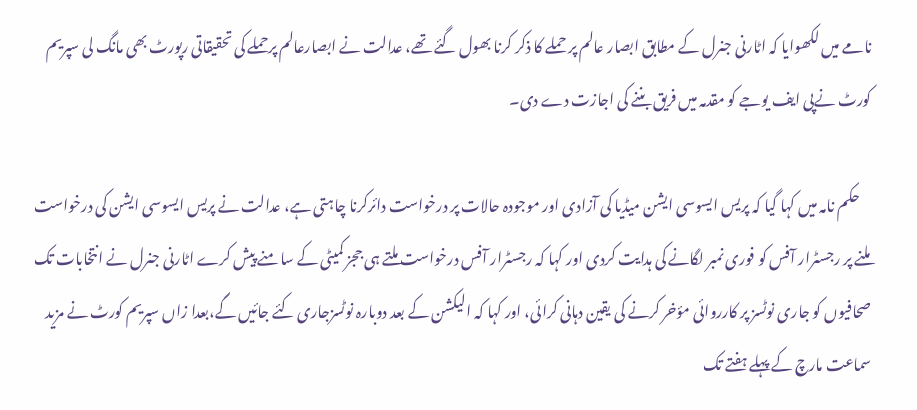نامے میں لکھوایا کہ اٹارنی جنرل کے مطابق ابصار عالم پر حملے کا ذکر کرنا بھول گئے تھے، عدالت نے ابصارعالم پرحملے کی تحقیقاتی رپورٹ بھی مانگ لی سپریم کورٹ نےپی ایف یوجے کو مقدمہ میں فریق بننے کی اجازت دے دی۔

    حکم نامہ میں کہا گیا کہ پریس ایسوسی ایشن میڈیا کی آزادی اور موجودہ حالات پر درخواست دائرکرنا چاہتی ہے، عدالت نے پریس ایسوسی ایشن کی درخواست ملنے پر رجسٹرار آفس کو فوری نمبر لگانے کی ہدایت کردی اور کہا کہ رجسٹرار آفس درخواست ملتے ہی ججز کمیٹی کے سا منے پیش کرے اٹارنی جنرل نے انتخابات تک صحافیوں کو جاری نوٹسز پر کارروائی مؤخر کرنے کی یقین دہانی کرائی، اور کہا کہ الیکشن کے بعد دوبارہ نوٹسزجاری کئے جائیں گے،بعدا زاں سپریم کورٹ نے مزید سماعت مارچ کے پہلے ہفتے تک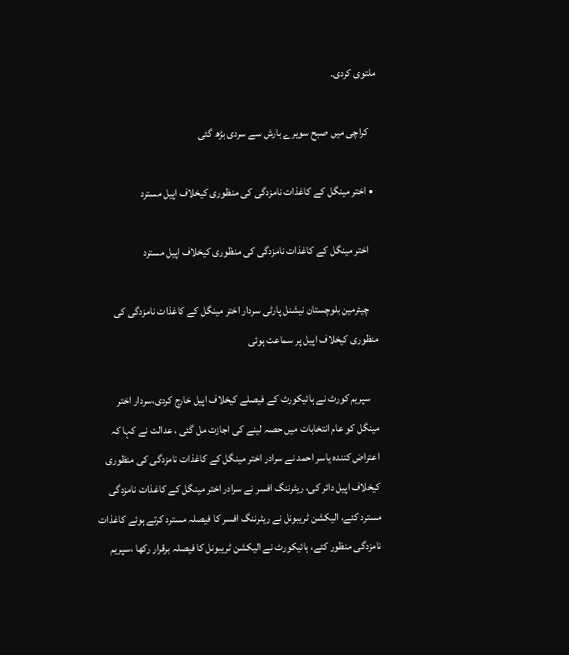ملتوی کردی۔

    کراچی میں صبح سویرے بارش سے سردی بڑھ گئی

  • اختر مینگل کے کاغذات نامزدگی کی منظوری کیخلاف اپیل مسترد

    اختر مینگل کے کاغذات نامزدگی کی منظوری کیخلاف اپیل مسترد

    چیئرمین بلوچستان نیشنل پارٹی سردار اختر مینگل کے کاغذات نامزدگی کی منظوری کیخلاف اپیل پر سماعت ہوئی

    سپریم کورٹ نے ہائیکورٹ کے فیصلے کیخلاف اپیل خارج کردی،سردار اختر مینگل کو عام انتخابات میں حصہ لینے کی اجازت مل گئی ، عدالت نے کہا کہ اعتراض کنندہ یاسر احمد نے سرادر اختر مینگل کے کاغذات نامزدگی کی منظوری کیخلاف اپیل دائر کی، ریٹرننگ افسر نے سرادر اختر مینگل کے کاغذات نامزدگی مسترد کئے، الیکشن ٹریبونل نے ریٹرننگ افسر کا فیصلہ مسترد کرتے ہوئے کاغذات نامزدگی منظور کئے، ہائیکورٹ نے الیکشن ٹریبونل کا فیصلہ برقرار رکھا ،سپریم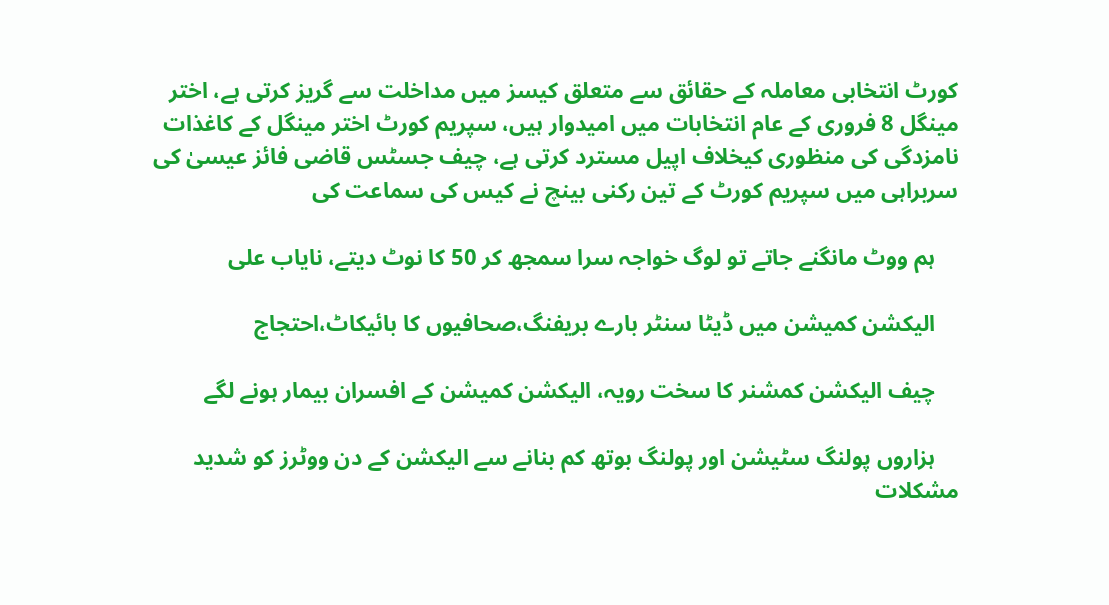کورٹ انتخابی معاملہ کے حقائق سے متعلق کیسز میں مداخلت سے گریز کرتی ہے، اختر مینگل 8 فروری کے عام انتخابات میں امیدوار ہیں، سپریم کورٹ اختر مینگل کے کاغذات نامزدگی کی منظوری کیخلاف اپیل مسترد کرتی ہے، چیف جسٹس قاضی فائز عیسیٰ کی سربراہی میں سپریم کورٹ کے تین رکنی بینچ نے کیس کی سماعت کی

    ہم ووٹ مانگنے جاتے تو لوگ خواجہ سرا سمجھ کر 50 کا نوٹ دیتے، نایاب علی

    الیکشن کمیشن میں ڈیٹا سنٹر بارے بریفنگ،صحافیوں کا بائیکاٹ،احتجاج

    چیف الیکشن کمشنر کا سخت رویہ، الیکشن کمیشن کے افسران بیمار ہونے لگے

    ہزاروں پولنگ سٹیشن اور پولنگ بوتھ کم بنانے سے الیکشن کے دن ووٹرز کو شدید مشکلات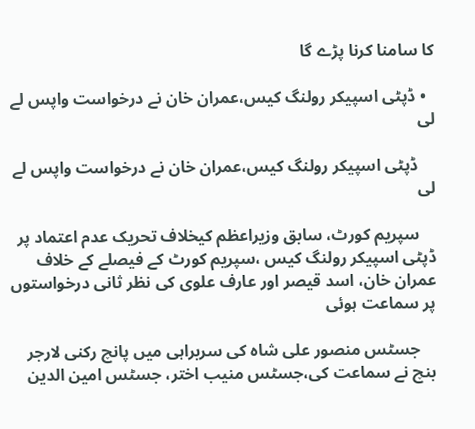کا سامنا کرنا پڑے گا

  • ڈپٹی اسپیکر رولنگ کیس،عمران خان نے درخواست واپس لے لی

    ڈپٹی اسپیکر رولنگ کیس،عمران خان نے درخواست واپس لے لی

    سپریم کورٹ، سابق وزیراعظم کیخلاف تحریک عدم اعتماد پر ڈپٹی اسپیکر رولنگ کیس ،سپریم کورٹ کے فیصلے کے خلاف عمران خان، اسد قیصر اور عارف علوی کی نظر ثانی درخواستوں پر سماعت ہوئی

    جسٹس منصور علی شاہ کی سربراہی میں پانچ رکنی لارجر بنچ نے سماعت کی،جسٹس منیب اختر، جسٹس امین الدین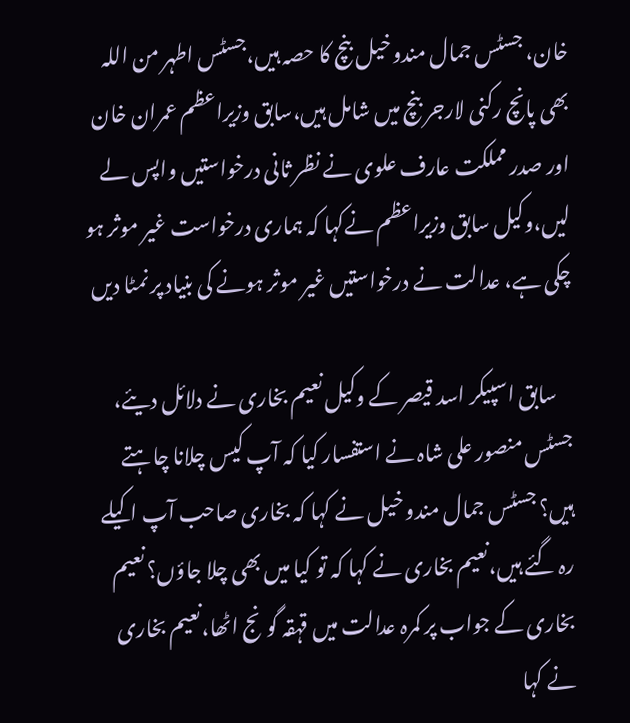خان، جسٹس جمال مندوخیل بنچ کا حصہ ہیں،جسٹس اطہر من اللہ بھی پانچ رکنی لارجر بنچ میں شامل ہیں،سابق وزیراعظم عمران خان اور صدر مملکت عارف علوی نے نظر ثانی درخواستیں واپس لے لیں،وکیل سابق وزیراعظم نےکہا کہ ہماری درخواست غیر موثر ہو چکی ہے، عدالت نے درخواستیں غیر موثر ہونے کی بنیاد پر نمٹا دیں

    سابق اسپیکر اسد قیصر کے وکیل نعیم بخاری نے دلائل دیئے، جسٹس منصور علی شاہ نے استفسار کیا کہ آپ کیس چلانا چاہتے ہیں؟ جسٹس جمال مندو خیل نے کہا کہ بخاری صاحب آپ اکیلے رہ گئے ہیں،نعیم بخاری نے کہا کہ تو کیا میں بھی چلا جاؤں؟ نعیم بخاری کے جواب پر کمرہ عدالت میں قہقہ گونج اٹھا،نعیم بخاری نے کہا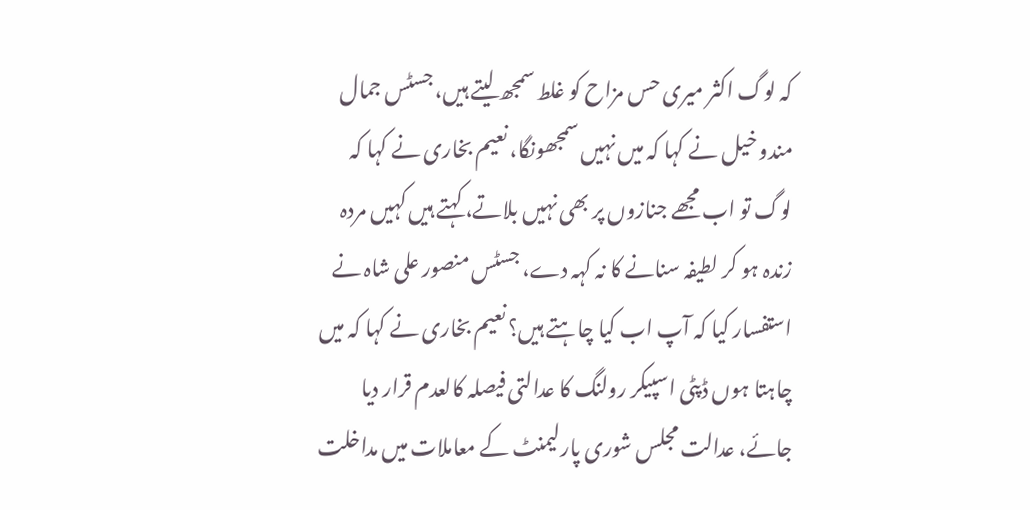کہ لوگ اکثر میری حس مزاح کو غلط سمجھ لیتے ہیں، جسٹس جمال مندو خیل نے کہا کہ میں نہیں سمجھونگا، نعیم بخاری نے کہا کہ لوگ تو اب مجھے جنازوں پر بھی نہیں بلاتے، کہتے ہیں کہیں مردہ زندہ ہو کر لطیفہ سنانے کا نہ کہہ دے، جسٹس منصور علی شاہ نے استفسار کیا کہ آپ اب کیا چاہتے ہیں؟ نعیم بخاری نے کہا کہ میں چاہتا ہوں ڈپٹی اسپیکر رولنگ کا عدالتی فیصلہ کالعدم قرار دیا جائے، عدالت مجلس شوری پارلیمنٹ کے معاملات میں مداخلت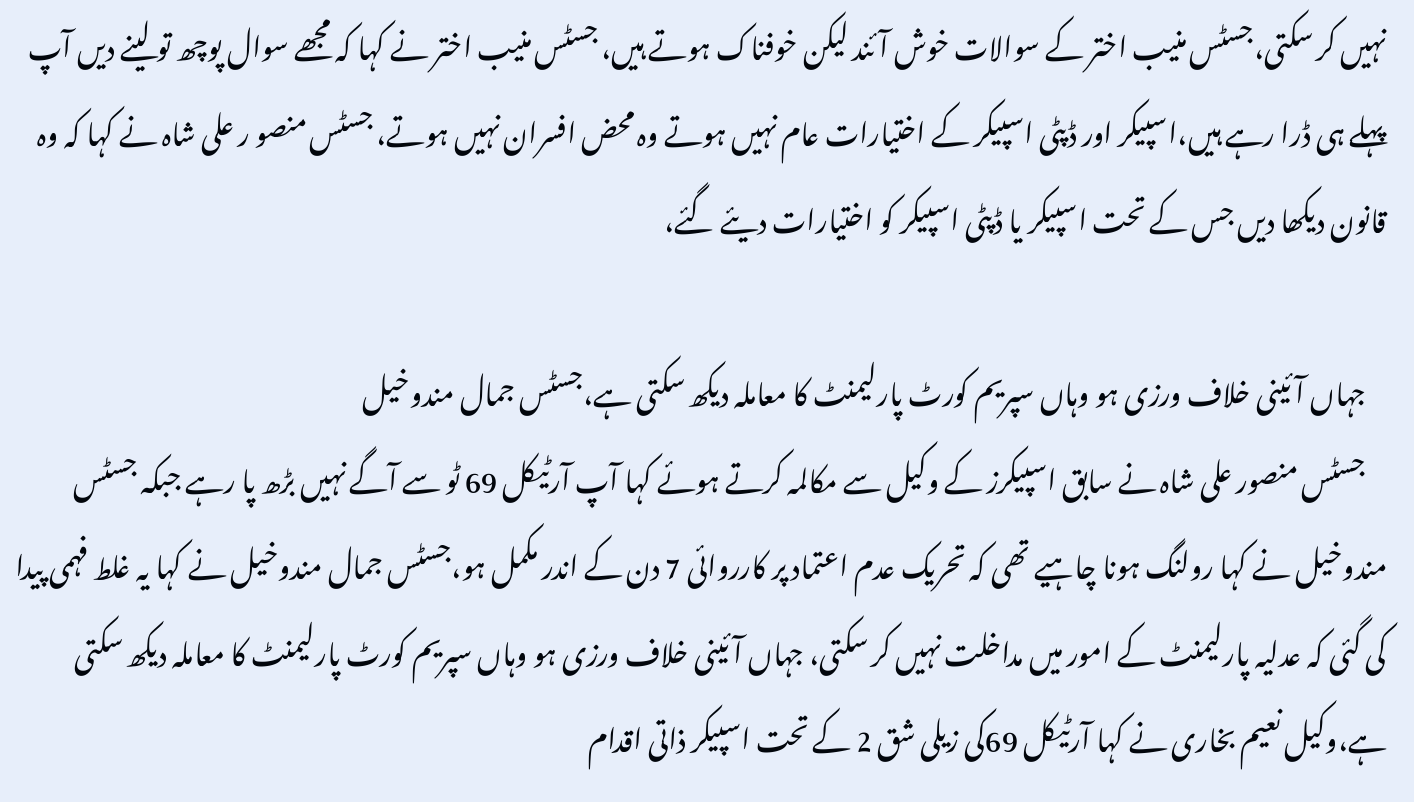نہیں کر سکتی،جسٹس منیب اختر کے سوالات خوش آئند لیکن خوفناک ہوتے ہیں، جسٹس منیب اختر نے کہا کہ مجھے سوال پوچھ تو لینے دیں آپ پہلے ہی ڈرا رہے ہیں،اسپیکر اور ڈپٹی اسپیکر کے اختیارات عام نہیں ہوتے وہ محض افسران نہیں ہوتے، جسٹس منصو ر علی شاہ نے کہا کہ وہ قانون دیکھا دیں جس کے تحت اسپیکر یا ڈپٹی اسپیکر کو اختیارات دیئے گئے،

    جہاں آئینی خلاف ورزی ہو وہاں سپریم کورٹ پارلیمنٹ کا معاملہ دیکھ سکتی ہے،جسٹس جمال مندوخیل
    جسٹس منصور علی شاہ نے سابق اسپیکرز کے وکیل سے مکالمہ کرتے ہوئے کہا آپ آرٹیکل 69 ٹو سے آگے نہیں بڑھ پا رہے جبکہ جسٹس مندوخیل نے کہا رولنگ ہونا چاہیے تھی کہ تحریک عدم اعتماد پر کارروائی 7 دن کے اندر مکمل ہو،جسٹس جمال مندوخیل نے کہا یہ غلط فہمی پیدا کی گئی کہ عدلیہ پارلیمنٹ کے امور میں مداخلت نہیں کر سکتی، جہاں آئینی خلاف ورزی ہو وہاں سپریم کورٹ پارلیمنٹ کا معاملہ دیکھ سکتی ہے،وکیل نعیم بخاری نے کہا آرٹیکل 69کی زیلی شق 2 کے تحت اسپیکر ذاتی اقدام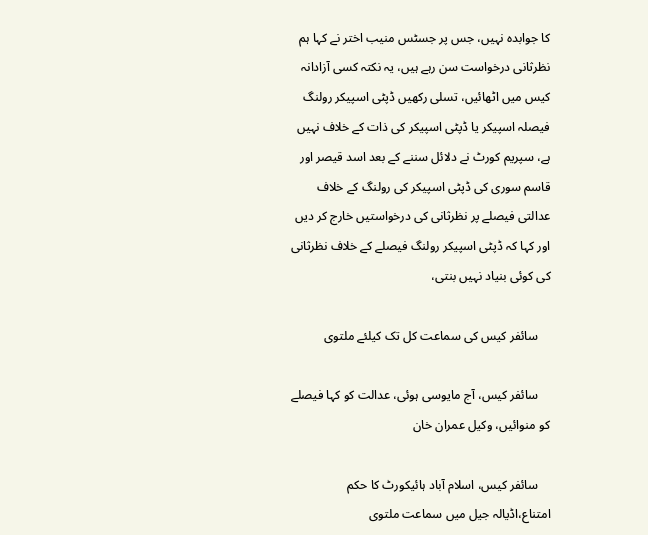کا جوابدہ نہیں، جس پر جسٹس منیب اختر نے کہا ہم نظرثانی درخواست سن رہے ہیں، یہ نکتہ کسی آزادانہ کیس میں اٹھائیں، تسلی رکھیں ڈپٹی اسپیکر رولنگ فیصلہ اسپیکر یا ڈپٹی اسپیکر کی ذات کے خلاف نہیں ہے، سپریم کورٹ نے دلائل سننے کے بعد اسد قیصر اور قاسم سوری کی ڈپٹی اسپیکر کی رولنگ کے خلاف عدالتی فیصلے پر نظرثانی کی درخواستیں خارج کر دیں اور کہا کہ ڈپٹی اسپیکر رولنگ فیصلے کے خلاف نظرثانی کی کوئی بنیاد نہیں بنتی،

    سائفر کیس کی سماعت کل تک کیلئے ملتوی

    سائفر کیس، آج مایوسی ہوئی، عدالت کو کہا فیصلے کو منوائیں، وکیل عمران خان

    سائفر کیس، اسلام آباد ہائیکورٹ کا حکم امتناع،اڈیالہ جیل میں سماعت ملتوی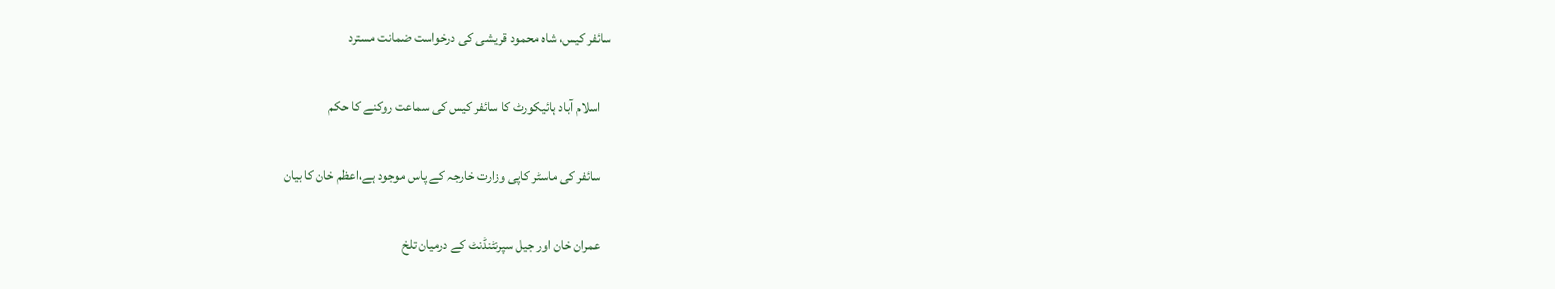سائفر کیس، شاہ محمود قریشی کی درخواست ضمانت مسترد

    اسلام آباد ہائیکورٹ کا سائفر کیس کی سماعت روکنے کا حکم

    سائفر کی ماسٹر کاپی وزارت خارجہ کے پاس موجود ہے،اعظم خان کا بیان

    عمران خان اور جیل سپرنٹنڈنٹ کے درمیان تلخ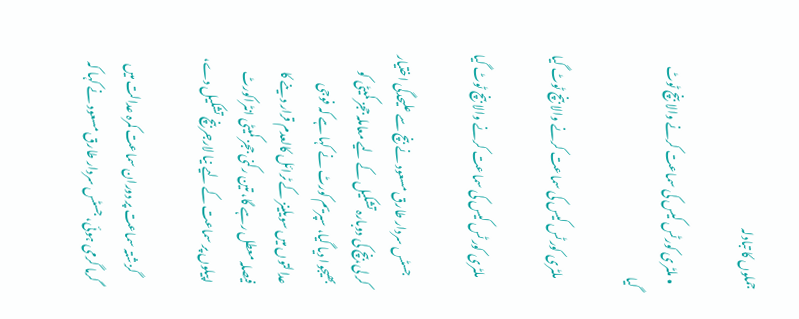جملوں کا تبادلہ

  • ملٹری کورٹس کیس کی سماعت کرنے والا بنچ ٹوٹ گیا

    ملٹری کورٹس کیس کی سماعت کرنے والا بنچ ٹوٹ گیا

    ملٹری کورٹس کیس کی سماعت کرنے والا بنچ ٹوٹ گیا

    جسٹس سردار طارق مسعود نے بنچ سے علیحدگی اختیار کر لی،بنچ کی دوبارہ تشکیل کے لیے معاملہ ججز کمیٹی کو بھیجوا دیا گیا، سپریم کورٹ نے کہا ہے کہ فوجی عدالتوں میں سویلینز کے ٹرائل کالعدم قرار دینے کا فیصلہ معطل رہے گا، تین رکنی ججز کمیٹی انٹراکورٹ اپیلوں پر سماعت کے لیے نیا لارجر بنچ تشکیل دے،

    گزشتہ سماعت پر دوران سماعت کمرہ عدالت میں گرما گرمی ہوئی، جسٹس سردار طارق مسعود نے کہا کہ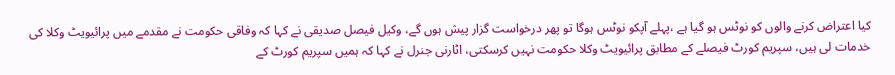کیا اعتراض کرنے والوں کو نوٹس ہو گیا ہے ،پہلے آپکو نوٹس ہوگا تو پھر درخواست گزار پیش ہوں گے، وکیل فیصل صدیقی نے کہا کہ وفاقی حکومت نے مقدمے میں پرائیویٹ وکلا کی خدمات لی ہیں، سپریم کورٹ فیصلے کے مطابق پرائیویٹ وکلا حکومت نہیں کرسکتی، اٹارنی جنرل نے کہا کہ ہمیں سپریم کورٹ کے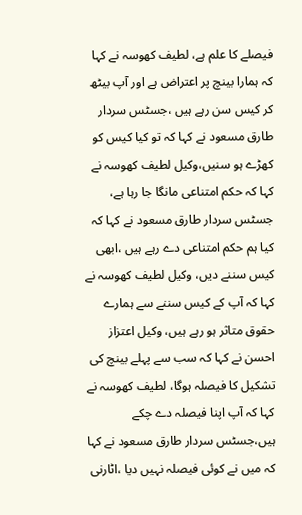فیصلے کا علم ہے، لطیف کھوسہ نے کہا کہ ہمارا بینچ پر اعتراض ہے اور آپ بیٹھ کر کیس سن رہے ہیں ،جسٹس سردار طارق مسعود نے کہا کہ تو کیا کیس کو کھڑے ہو سنیں،وکیل لطیف کھوسہ نے کہا کہ حکم امتناعی مانگا جا رہا ہے، جسٹس سردار طارق مسعود نے کہا کہ کیا ہم حکم امتناعی دے رہے ہیں ،ابھی کیس سننے دیں، وکیل لطیف کھوسہ نے کہا کہ آپ کے کیس سننے سے ہمارے حقوق متاثر ہو رہے ہیں، وکیل اعتزاز احسن نے کہا کہ سب سے پہلے بینچ کی تشکیل کا فیصلہ ہوگا، لطیف کھوسہ نے کہا کہ آپ اپنا فیصلہ دے چکے ہیں،جسٹس سردار طارق مسعود نے کہا کہ میں نے کوئی فیصلہ نہیں دیا ،اٹارنی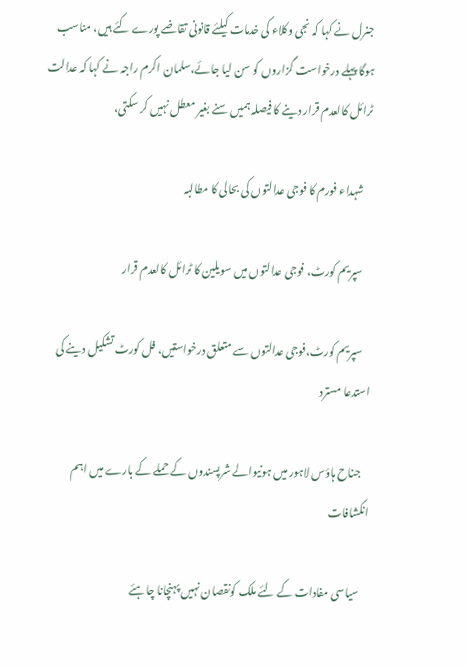جنرل نے کہا کہ نجی وکلاء کی خدمات کیلئے قانونی تقاضے پورے کئے ہیں، مناسب ہوگا پہلے درخواست گزاروں کو سن لیا جائے،سلمان اکرم راجہ نے کہا کہ عدالت ٹرائل کالعدم قرار دینے کا فیصلہ ہمیں سنے بغیر معطل نہیں کر سکتی،

    شہداء فورم کا فوجی عدالتوں کی بحالی کا مطالبہ

    سپریم کورٹ، فوجی عدالتوں میں سویلین کا ٹرائل کالعدم قرار

    سپریم کورٹ،فوجی عدالتوں سے متعلق درخواستیں، فل کورٹ تشکیل دینے کی استدعا مسترد

    جناح ہاؤس لاہور میں ہونیوالے شرپسندوں کے حملے کے بارے میں اہم انکشافات

    سیاسی مفادات کے لئے ملک کونقصان نہیں پہنچانا چاہئے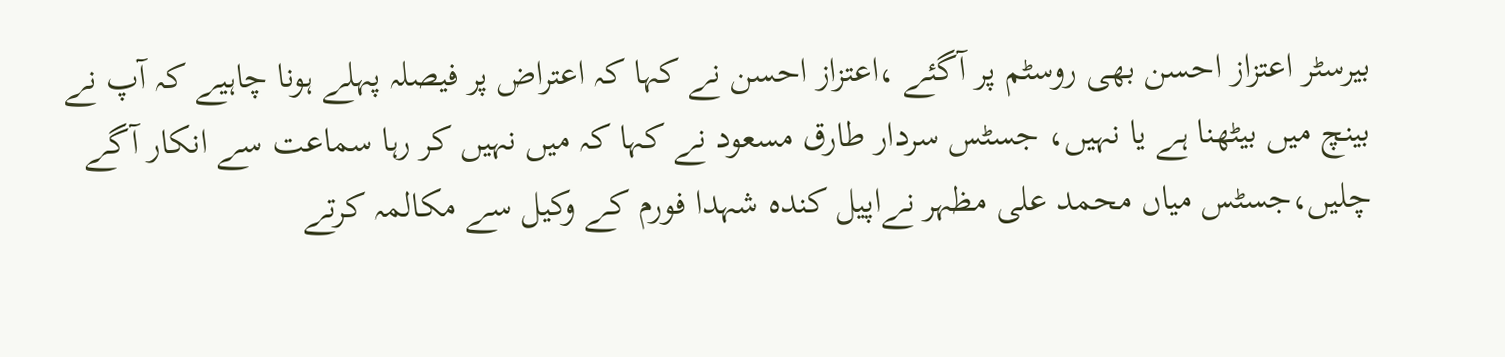بیرسٹر اعتزاز احسن بھی روسٹم پر آگئے ،اعتزاز احسن نے کہا کہ اعتراض پر فیصلہ پہلے ہونا چاہیے کہ آپ نے بینچ میں بیٹھنا ہے یا نہیں، جسٹس سردار طارق مسعود نے کہا کہ میں نہیں کر رہا سماعت سے انکار آگے چلیں،جسٹس میاں محمد علی مظہر نےاپیل کندہ شہدا فورم کے وکیل سے مکالمہ کرتے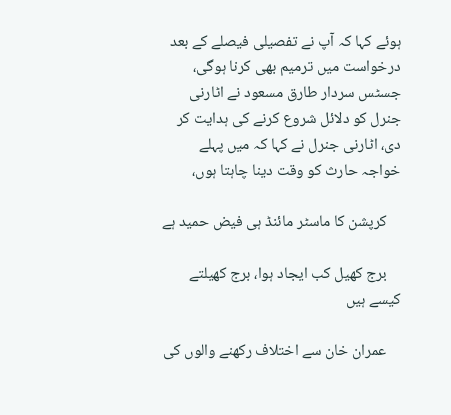ہوئے کہا کہ آپ نے تفصیلی فیصلے کے بعد درخواست میں ترمیم بھی کرنا ہوگی، جسٹس سردار طارق مسعود نے اٹارنی جنرل کو دلائل شروع کرنے کی ہدایت کر دی، اٹارنی جنرل نے کہا کہ میں پہلے خواجہ حارث کو وقت دینا چاہتا ہوں،

    کرپشن کا ماسٹر مائنڈ ہی فیض حمید ہے

    برج کھیل کب ایجاد ہوا، برج کھیلتے کیسے ہیں

    عمران خان سے اختلاف رکھنے والوں کی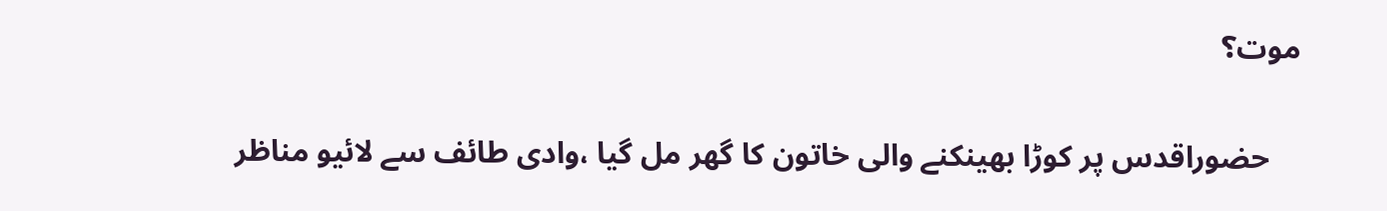موت؟

    حضوراقدس پر کوڑا بھینکنے والی خاتون کا گھر مل گیا ،وادی طائف سے لائیو مناظر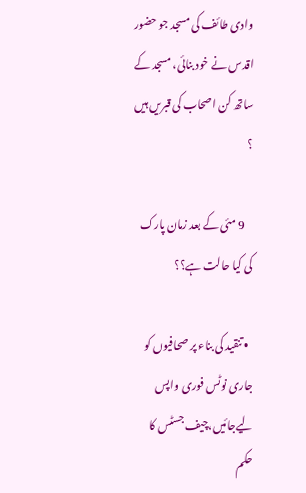وادی طائف کی مسجد جو حضور اقدس نے خود بنائی، مسجد کے ساتھ کن اصحاب کی قبریں ہیں ؟

    9 مئی کے بعد زمان پارک کی کیا حالت ہے؟؟

  • تنقید کی بناء پر صحافیوں کو جاری نوٹس فوری واپس لیےجائیں،چیف جسٹس کا حکم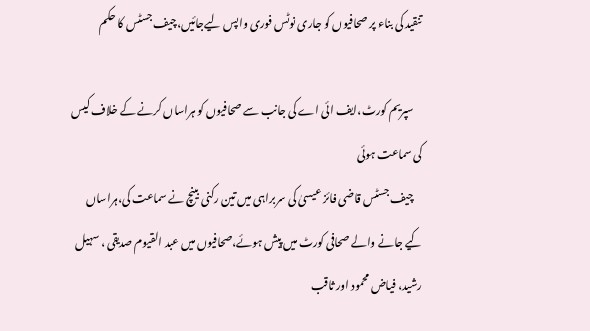تنقید کی بناء پر صحافیوں کو جاری نوٹس فوری واپس لیےجائیں،چیف جسٹس کا حکم

    سپریم کورٹ،ایف ائی اے کی جانب سے صحافیوں کو ہراساں کرنے کے خلاف کیس کی سماعت ہوئی
    چیف جسٹس قاضی فائز عیسیٰ کی سربراہی میں تین رکنی بینچ نے سماعت کی،ہراساں کیے جانے والے صحافی کورٹ میں پیش ہوئے،صحافیوں میں عبد القیوم صدیقی ، سہیل رشید، فیاض محمود اور ثاقب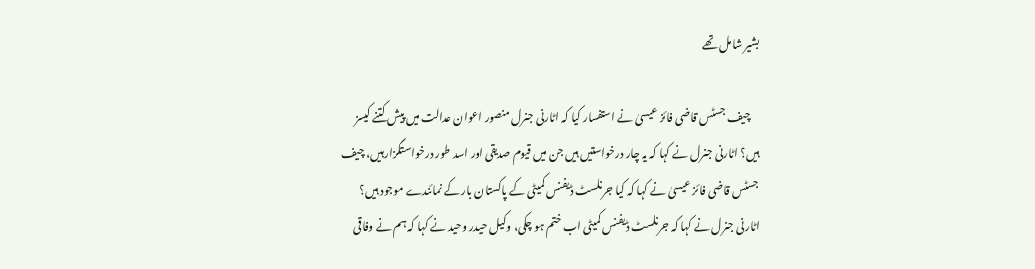بشیر شامل تھے

    چیف جسٹس قاضی فائز عیسیٰ نے استفسار کیا کہ اٹارنی جنرل منصور اعوان عدالت میں پیش کتنے کیسز ہیں؟ اٹارنی جنرل نے کہا کہ یہ چار درخواستیں ہیں جن میں قیوم صدیقی اور اسد طور درخواستگزارہیں، چیف جسٹس قاضی فائز عیسیٰ نے کہا کہ کیا جرنلسٹ ڈیفنس کمیٹی کے پاکستان بار کے نمائندے موجود ہیں؟ اٹارنی جنرل نے کہا کہ جرنلسٹ ڈیفنس کمیٹی اب ختم ہو چکی، وکیل حیدر وحید نے کہا کہ ہم نے وفاقی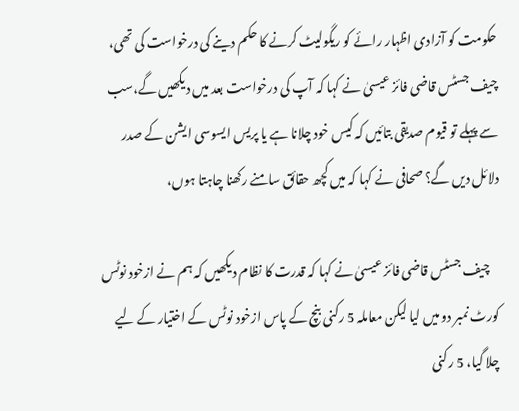حکومت کو آزادی اظہار رائے کو ریگولیٹ کرنے کا حکم دینے کی درخواست کی تھی، چیف جسٹس قاضی فائز عیسیٰ نے کہا کہ آپ کی درخواست بعد میں دیکھیں گے،سب سے پہلے تو قیوم صدیقی بتائیں کہ کیس خود چلانا ہے یا پریس ایسوسی ایشن کے صدر دلائل دیں گے؟ صحافی نے کہا کہ میں کچھ حقائق سامنے رکھنا چاہتا ہوں،

    چیف جسٹس قاضی فائز عیسیٰ نے کہا کہ قدرت کا نظام دیکھیں کہ ہم نے ازخود نوٹس کورٹ نمبر دو میں لیا لیکن معاملہ 5 رکنی بنچ کے پاس ازخود نوٹس کے اختیار کے لیے چلا گیا، 5 رکنی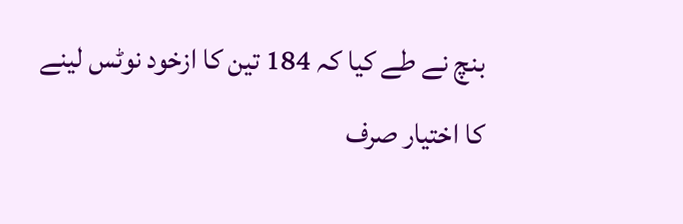بنچ نے طے کیا کہ 184 تین کا ازخود نوٹس لینے کا اختیار صرف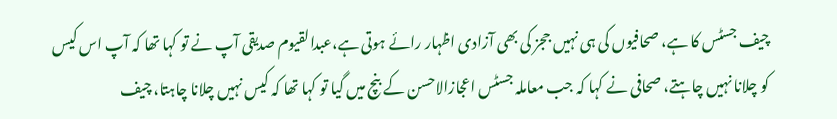چیف جسٹس کا ہے، صحافیوں کی ہی نہیں ججز کی بھی آزادی اظہار رائے ہوتی ہے،عبدالقیوم صدیقی آپ نے تو کہا تھا کہ آپ اس کیس کو چلانا نہیں چاہتے، صحافی نے کہا کہ جب معاملہ جسٹس اعجازالاحسن کے بنچ میں گیا تو کہا تھا کہ کیس نہیں چلانا چاہتا، چیف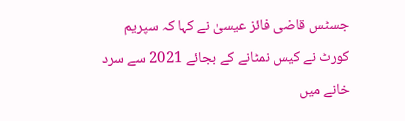جسٹس قاضی فائز عیسیٰ نے کہا کہ سپریم کورٹ نے کیس نمٹانے کے بجائے 2021 سے سرد خانے میں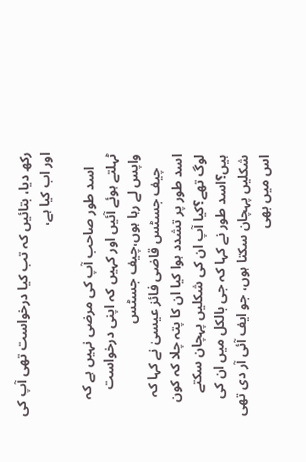رکھ دیا، بتائیں کہ تب کیا درخواست تھی آپ کی اور اب کیا ہے،

    اسد طور صاحب آپ کی مرضی نہیں ہے کہ ٹہلتے ہوئے آئیں اور کہیں کہ اپنی درخواست واپس لے رہا ہوں،چیف جسٹس
    چیف جسٹس قاضی فائز عیسیٰ نے کہا کہ اسد طور پر تشدد ہوا کیا ان کا پتہ چلا کہ کون لوگ تھے؟کیا آپ ان کی شکلیں پہچان سکتے ہیں؟اسد طور نے کہا کہ جی بالکل میں ان کی شکلیں پہچان سکتا ہوں، جو ایف آئی آر دی تھی اس میں بھی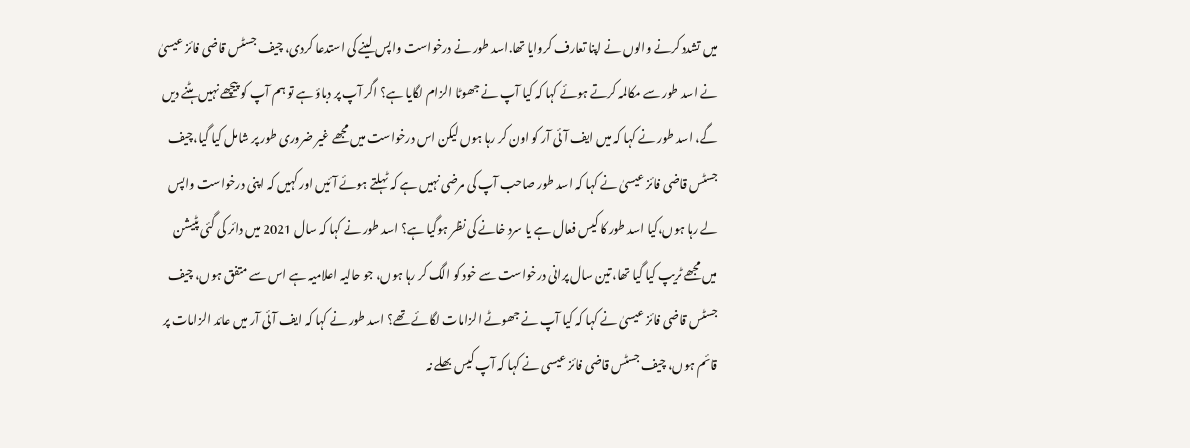میں تشدد کرنے والوں نے اپنا تعارف کروایا تھا.اسد طور نے درخواست واپس لینے کی استدعا کردی، چیف جسٹس قاضی فائز عیسیٰ نے اسد طور سے مکالمہ کرتے ہوئے کہا کہ کیا آپ نے جھوٹا الزام لگایا ہے؟ اگر آپ پر دباؤ ہے تو ہم آپ کو پیچھے نہیں ہٹنے دیں گے، اسد طور نے کہا کہ میں ایف آئی آر کو اون کر رہا ہوں لیکن اس درخواست میں مجھے غیر ضروری طور پر شامل کیا گیا،چیف جسٹس قاضی فائز عیسیٰ نے کہا کہ اسد طور صاحب آپ کی مرضی نہیں ہے کہ ٹہلتے ہوئے آئیں اور کہیں کہ اپنی درخواست واپس لے رہا ہوں،کیا اسد طور کا کیس فعال ہے یا سرد خانے کی نظر ہوگیا ہے؟ اسد طور نے کہا کہ سال 2021 میں دائر کی گئی پٹیشن میں مجھے ٹریپ کیا گیا تھا، تین سال پرانی درخواست سے خود کو الگ کر رہا ہوں، جو حالیہ اعلامیہ ہے اس سے متفق ہوں، چیف جسٹس قاضی فائز عیسیٰ نے کہا کہ کیا آپ نے جھوٹے الزامات لگائے تھے؟ اسد طور نے کہا کہ ایف آئی آر میں عائد الزامات پر قائم ہوں، چیف جسٹس قاضی فائز عیسی نے کہا کہ آپ کیس بھلے نہ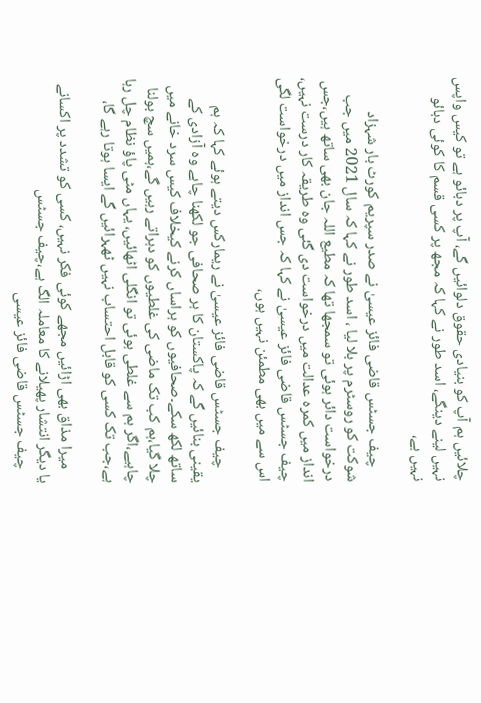چلائیں ہم آپ کو بنیادی حقوق دلوائیں گے، آپ پر دبائو ہے تو کیس واپس نہیں لینے دینگے، اسد طور نے کہا کہ مجھ پر کسی قسم کا کوئی دبائو نہیں ہے،

    چیف جسٹس قاضی فائز عیسیٰ نے صدر سپریم کورٹ بار شہزاد شوکت کو روسٹرم پر بلا لیا ، اسد طور نے کہا کہ سال 2021 میں جب درخواست دائر ہوئی تو سمجھا تھا کہ مطیع اللہ جان بھی ساتھ ہیں،جس انداز میں کمرہ عدالت میں درخواست دی گئی وہ طریقہ کار درست نہیں، چیف جسٹس قاضی فائز عیسیٰ نے کہا کہ جس انداز میں درخواست لگی اس سے میں بھی مطمئن نہیں ہوں،

    چیف جسٹس قاضی فائز عیسیٰ نے ریمارکس دیتے ہوئے کہا کہ ہم یقینی بنائیں گے کہ پاکستان کا ہر صحافی جو لکھنا چاہے وہ آزادی کے ساتھ لکھ سکے۔صحافیوں کو ہراساں کرنے کیخلاف کیس سرد خانے میں چلا گیا،ہم کب تک ماضی کی غلطیوں کو دہراتے رہیں گے،ہمیں سچ بولنا چاہیے،اگر ہم سے غلطی ہوئی تو انگلی اٹھائیں، یہاں مٹی پاؤ نظام چل رہا ہے،جب تک کسی کو قابل احتساب نہیں ٹھہرائیں گے ایسا ہوتا رہے گا،

    میرا مذاق بھی اڑائیں مجھے کوئی فکر نہیں، کسی کو تشدد پر اکسانے یا دیگر انتشار پھیلانے کا معاملہ الگ ہے،چیف جسٹس
    چیف جسٹس قاضی فائز عیسی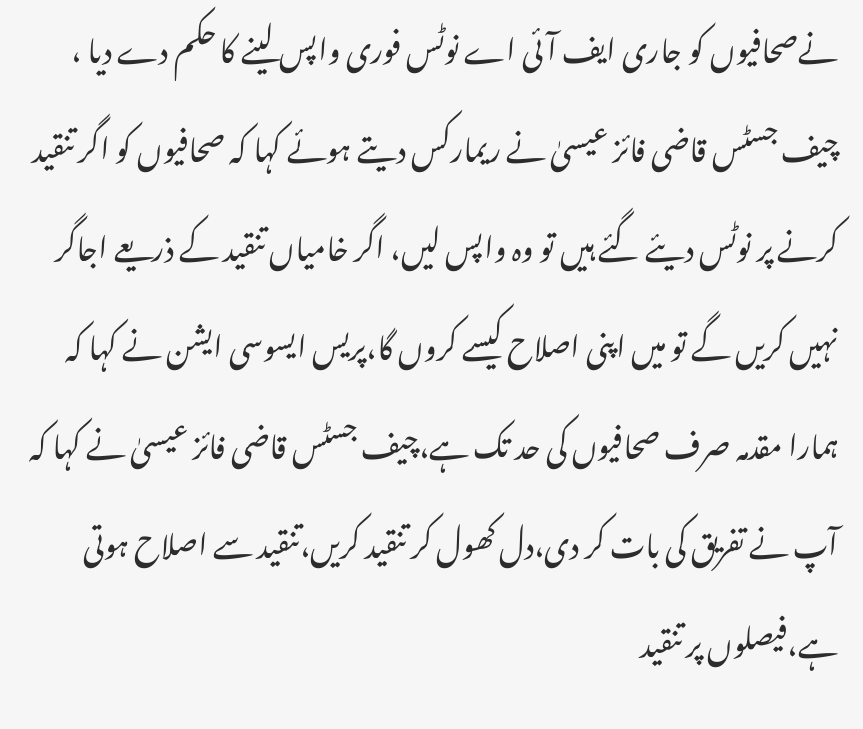نےصحافیوں کو جاری ایف آئی اے نوٹس فوری واپس لینے کا حکم دے دیا ، چیف جسٹس قاضی فائز عیسیٰ نے ریمارکس دیتے ہوئے کہا کہ صحافیوں کو اگر تنقید کرنے پر نوٹس دیئے گئے ہیں تو وہ واپس لیں، اگر خامیاں تنقید کے ذریعے اجاگر نہیں کریں گے تو میں اپنی اصلاح کیسے کروں گا،پریس ایسوسی ایشن نے کہا کہ ہمارا مقدمہ صرف صحافیوں کی حد تک ہے،چیف جسٹس قاضی فائز عیسیٰ نے کہا کہ آپ نے تفریق کی بات کر دی،دل کھول کر تنقید کریں،تنقید سے اصلاح ہوتی ہے،فیصلوں پر تنقید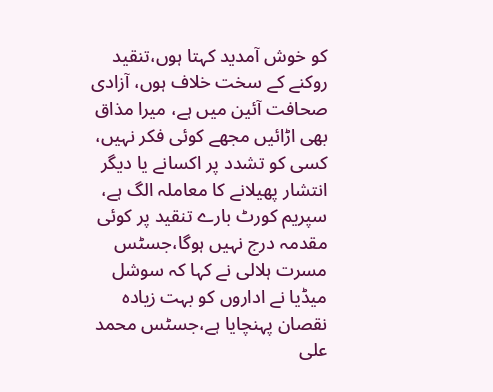کو خوش آمدید کہتا ہوں،تنقید روکنے کے سخت خلاف ہوں، آزادی صحافت آئین میں ہے، میرا مذاق بھی اڑائیں مجھے کوئی فکر نہیں، کسی کو تشدد پر اکسانے یا دیگر انتشار پھیلانے کا معاملہ الگ ہے، سپریم کورٹ بارے تنقید پر کوئی مقدمہ درج نہیں ہوگا،جسٹس مسرت ہلالی نے کہا کہ سوشل میڈیا نے اداروں کو بہت زیادہ نقصان پہنچایا ہے،جسٹس محمد علی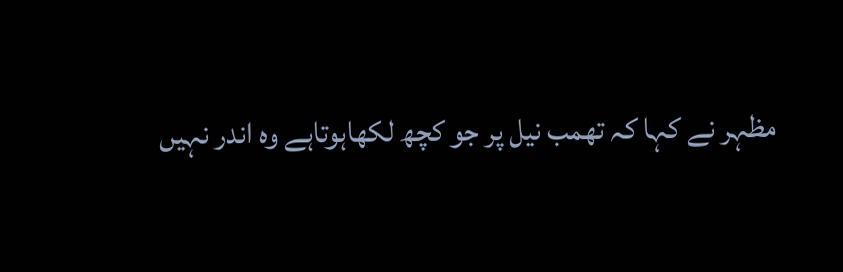مظہر نے کہا کہ تھمب نیل پر جو کچھ لکھاہوتاہے وہ اندر نہیں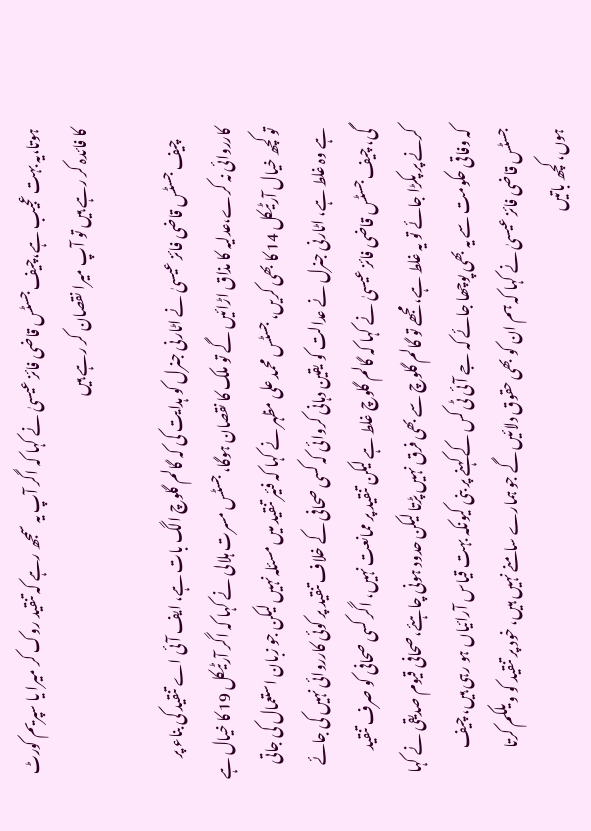ہوتا،یہ بہت عجیب ہے،چیف جسٹس قاضی فائز عیسیٰ نے کہا کہ اگر آپ یہ سمجھ رہے کہ تنقید روک کر میرا یا سپریم کورٹ کا فائدہ کر رہے ہیں تو آپ میرا نقصان کر رہے ہیں

    چیف جسٹس قاضی فائز عیسیٰ نے اٹارنی جنرل کو ہدایت کی کہ گالم گلوچ الگ بات ہے، ایف آئی اے تنقید کی بناء پر کارروائی نہ کرے،عدلیہ کا مذاق اڑائیں گے تو ملک کا نقصان ہوگا، جسٹس مسرت ہلالی نے کہا کہ اگر آرٹیکل 19 کا خیال ہے تو کچھ خیال آرٹیکل 14 کا بھی کریں، جسٹس محمد علی مظہر نے کہا کہ فئیر تنقید میں مسئلہ نہیں لیکن جو زبان استعمال کی جاتی ہے وہ غلط ہے، اٹارنی جنرل نے عدالت کو یقین دہانی کروائی کہ کسی صحافی کے خلاف تنقید پر کوئی کارروائی نہیں کی جائے گی، چیف جسٹس قاضی فائز عیسیٰ نے کہا کہ گالم گلوچ غلط ہے لیکن تنقید پر ممانعت نہیں، اگر کسی صحافی کو صرف تنقید کرنے پر پکڑا جائے تو یہ غلط ہے، مجھے تو گالم گلوچ سے بھی فرق نہیں پڑتا لیکن حدود ہونی چاہئے،صحافی قیوم صدیقی نے کہا کہ وفاقی حکومت سے یہ بھی پوچھا جائے کہ جے آئی ٹی کس کے کہنے پر بنی کیونکہ بہت قیاس آرائیاں ہو رہی ہیں، چیف جسٹس قاضی فائز عیسیٰ نے کہا کہ ہم ان کو بھی حقوق دلائیں گے جو ہمارے سامنے نہیں ہیں، خود پر تنقید کو ویلکم کرتا ہوں، کچھ باتیں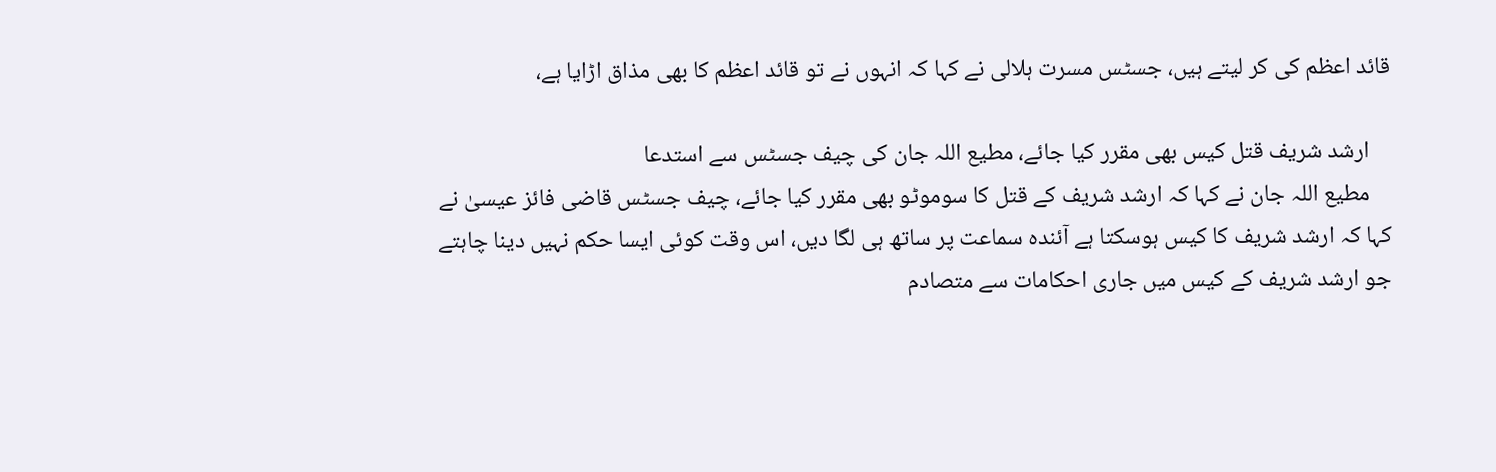قائد اعظم کی کر لیتے ہیں، جسٹس مسرت ہلالی نے کہا کہ انہوں نے تو قائد اعظم کا بھی مذاق اڑایا ہے،

    ارشد شریف قتل کیس بھی مقرر کیا جائے، مطیع اللہ جان کی چیف جسٹس سے استدعا
    مطیع اللہ جان نے کہا کہ ارشد شریف کے قتل کا سوموٹو بھی مقرر کیا جائے، چیف جسٹس قاضی فائز عیسیٰ نے کہا کہ ارشد شریف کا کیس ہوسکتا ہے آئندہ سماعت پر ساتھ ہی لگا دیں، اس وقت کوئی ایسا حکم نہیں دینا چاہتے جو ارشد شریف کے کیس میں جاری احکامات سے متصادم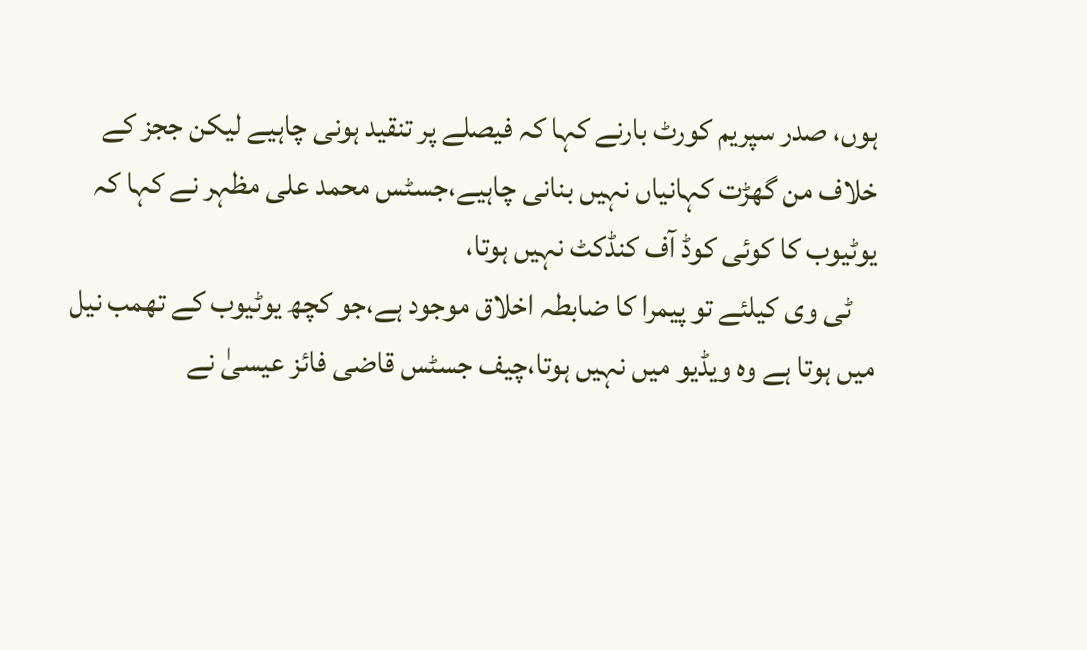ہوں، صدر سپریم کورٹ بارنے کہا کہ فیصلے پر تنقید ہونی چاہیے لیکن ججز کے خلاف من گھڑت کہانیاں نہیں بنانی چاہیے،جسٹس محمد علی مظہر نے کہا کہ یوٹیوب کا کوئی کوڈ آف کنڈکٹ نہیں ہوتا،
    ٹی وی کیلئے تو پیمرا کا ضابطہ اخلاق موجود ہے،جو کچھ یوٹیوب کے تھمب نیل میں ہوتا ہے وہ ویڈیو میں نہیں ہوتا،چیف جسٹس قاضی فائز عیسیٰ نے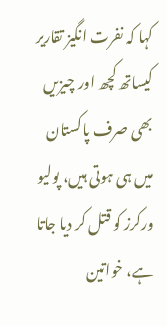کہا کہ نفرت انگیز تقاریر کیساتھ کچھ اور چیزیں بھی صرف پاکستان میں ہی ہوتی ہیں، پولیو ورکرز کو قتل کر دیا جاتا ہے، خواتین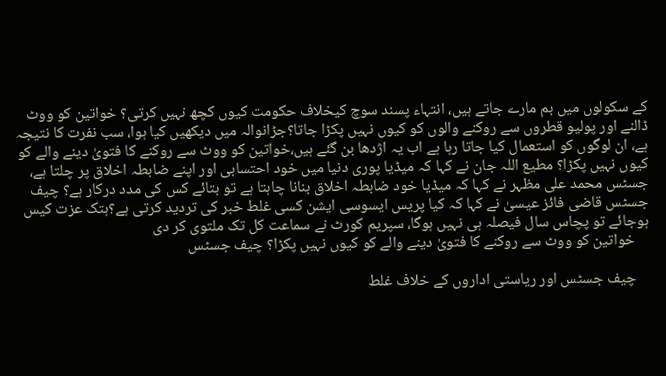کے سکولوں میں بم مارے جاتے ہیں، انتہاء پسند سوچ کیخلاف حکومت کیوں کچھ نہیں کرتی؟ خواتین کو ووٹ ڈالنے اور پولیو قطروں سے روکنے والوں کو کیوں نہیں پکڑا جاتا؟جڑانوالہ میں دیکھیں کیا ہوا، سب نفرت کا نتیجہ ہے، ان لوگوں کو استعمال کیا جاتا رہا ہے اب یہ اژدھا بن گئے ہیں،خواتین کو ووٹ سے روکنے کا فتویٰ دینے والے کو کیوں نہیں پکڑا؟ مطیع اللہ جان نے کہا کہ میڈیا پوری دنیا میں خود احتسابی اور اپنے ضابطہ اخلاق پر چلتا ہے، جسٹس محمد علی مظہر نے کہا کہ میڈیا خود ضابطہ اخلاق بنانا چاہتا ہے تو بتائے کس کی مدد درکار ہے؟ چیف جسٹس قاضی فائز عیسیٰ نے کہا کہ کیا پریس ایسوسی ایشن کسی غلط خبر کی تردید کرتی ہے؟ہتک عزت کیس ہوجائے تو پچاس سال فیصلہ ہی نہیں ہوگا، سپریم کورٹ نے سماعت کل تک ملتوی کر دی
    خواتین کو ووٹ سے روکنے کا فتویٰ دینے والے کو کیوں نہیں پکڑا؟ چیف جسٹس

    چیف جسٹس اور ریاستی اداروں کے خلاف غلط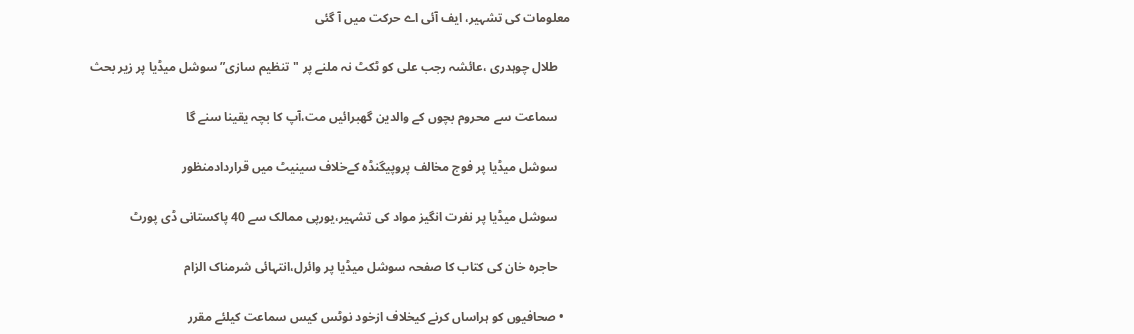معلومات کی تشہیر، ایف آئی اے حرکت میں آ گئی

    طلال چوہدری ،عائشہ رجب علی کو ٹکٹ نہ ملنے پر "تنظیم سازی” سوشل میڈیا پر زیر بحث

    سماعت سے محروم بچوں کے والدین گھبرائیں مت،آپ کا بچہ یقینا سنے گا

    سوشل میڈیا پر فوج مخالف پروپیگنڈہ کےخلاف سینیٹ میں قراردادمنظور

    سوشل میڈیا پر نفرت انگیز مواد کی تشہیر،یورپی ممالک سے 40 پاکستانی ڈی پورٹ

    حاجرہ خان کی کتاب کا صفحہ سوشل میڈیا پر وائرل،انتہائی شرمناک الزام

  • صحافیوں کو ہراساں کرنے کیخلاف ازخود نوٹس کیس سماعت کیلئے مقرر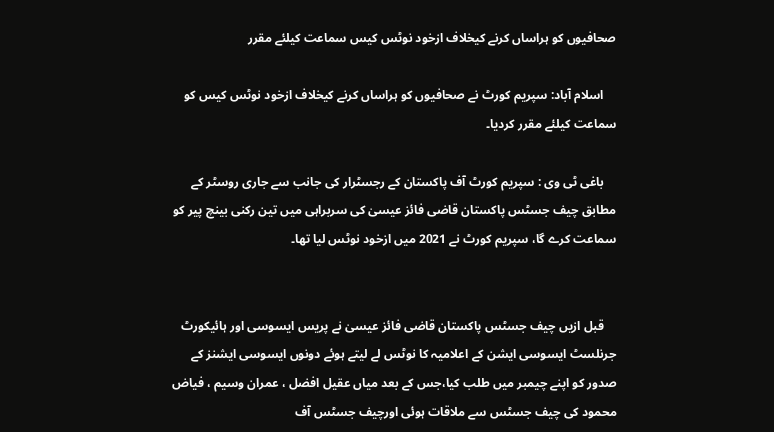صحافیوں کو ہراساں کرنے کیخلاف ازخود نوٹس کیس سماعت کیلئے مقرر

    اسلام آباد: سپریم کورٹ نے صحافیوں کو ہراساں کرنے کیخلاف ازخود نوٹس کیس کو سماعت کیلئے مقرر کردیا۔

    باغی ٹی وی : سپریم کورٹ آف پاکستان کے رجسٹرار کی جانب سے جاری روسٹر کے مطابق چیف جسٹس پاکستان قاضی فائز عیسیٰ کی سربراہی میں تین رکنی بینچ پیر کو سماعت کرے گا، سپریم کورٹ نے 2021 میں ازخود نوٹس لیا تھا۔


    قبل ازیں چیف جسٹس پاکستان قاضی فائز عیسیٰ نے پریس ایسوسی اور ہائیکورٹ جرنلسٹ ایسوسی ایشن کے اعلامیہ کا نوٹس لے لیتے ہوئے دونوں ایسوسی ایشنز کے صدور کو اپنے چیمبر میں طلب کیا،جس کے بعد میاں عقیل افضل ، عمران وسیم ، فیاض محمود کی چیف جسٹس سے ملاقات ہوئی اورچیف جسٹس آف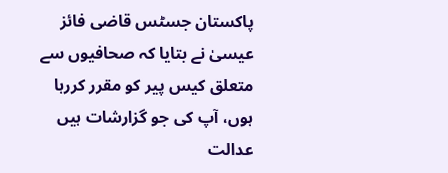پاکستان جسٹس قاضی فائز عیسیٰ نے بتایا کہ صحافیوں سے متعلق کیس پیر کو مقرر کررہا ہوں، آپ کی جو گزارشات ہیں عدالت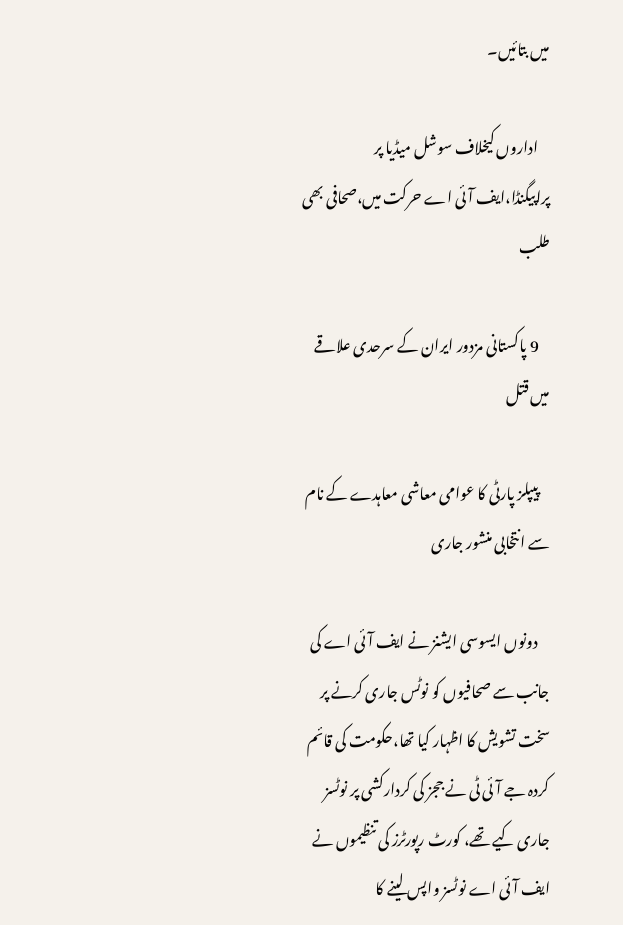میں بتائیں۔

    اداروں کیخلاف سوشل میڈیا پر پراپیگنڈا،ایف آئی اے حرکت میں،صحافی بھی طلب

    9 پاکستانی مزدور ایران کے سرحدی علاقے میں قتل

    پیپلز پارٹی کا عوامی معاشی معاہدے کے نام سے انتخابی منشور جاری

    دونوں ایسوسی ایشنز نے ایف آئی اے کی جانب سے صحافیوں کو نوٹس جاری کرنے پر سخت تشویش کا اظہار کیا تھا،حکومت کی قائم کردہ جے آئی ٹی نے ججز کی کردارکشی پر نوٹسز جاری کیے تھے، کورٹ رپورٹرز کی تنظیموں نے ایف آئی اے نوٹسز واپس لینے کا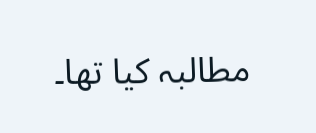مطالبہ کیا تھا۔